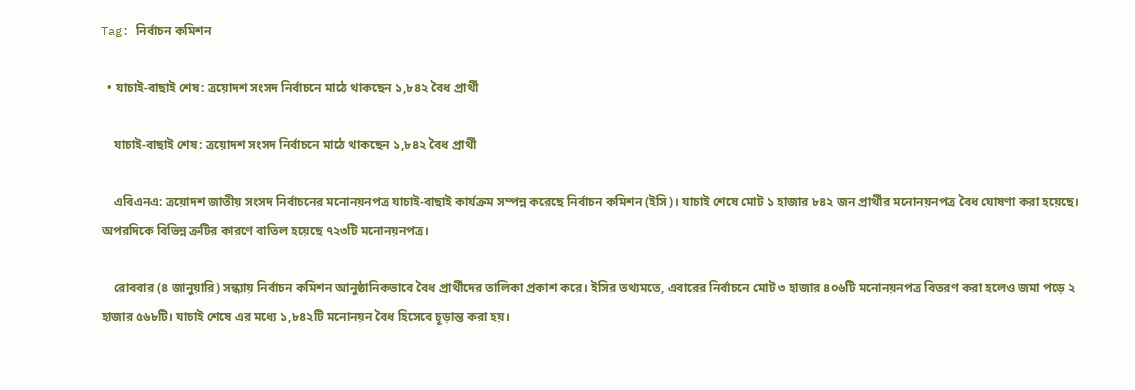Tag: নির্বাচন কমিশন

  • যাচাই-বাছাই শেষ: ত্রয়োদশ সংসদ নির্বাচনে মাঠে থাকছেন ১,৮৪২ বৈধ প্রার্থী

    যাচাই-বাছাই শেষ: ত্রয়োদশ সংসদ নির্বাচনে মাঠে থাকছেন ১,৮৪২ বৈধ প্রার্থী

    এবিএনএ: ত্রয়োদশ জাতীয় সংসদ নির্বাচনের মনোনয়নপত্র যাচাই-বাছাই কার্যক্রম সম্পন্ন করেছে নির্বাচন কমিশন (ইসি)। যাচাই শেষে মোট ১ হাজার ৮৪২ জন প্রার্থীর মনোনয়নপত্র বৈধ ঘোষণা করা হয়েছে। অপরদিকে বিভিন্ন ত্রুটির কারণে বাতিল হয়েছে ৭২৩টি মনোনয়নপত্র।

    রোববার (৪ জানুয়ারি) সন্ধ্যায় নির্বাচন কমিশন আনুষ্ঠানিকভাবে বৈধ প্রার্থীদের তালিকা প্রকাশ করে। ইসির তথ্যমতে, এবারের নির্বাচনে মোট ৩ হাজার ৪০৬টি মনোনয়নপত্র বিতরণ করা হলেও জমা পড়ে ২ হাজার ৫৬৮টি। যাচাই শেষে এর মধ্যে ১,৮৪২টি মনোনয়ন বৈধ হিসেবে চূড়ান্ত করা হয়।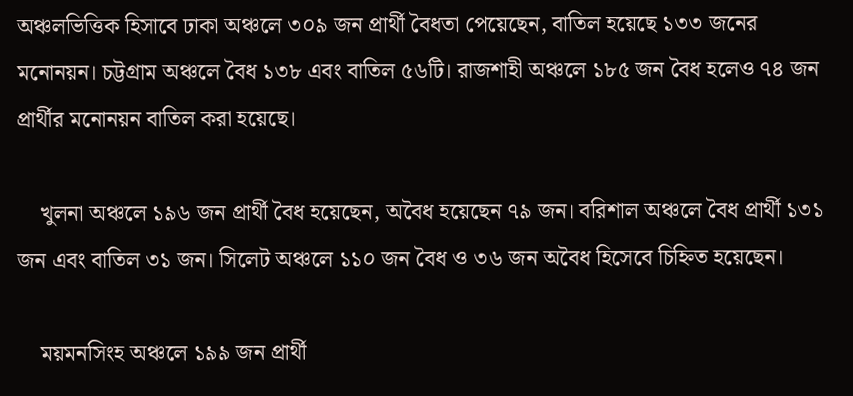অঞ্চলভিত্তিক হিসাবে ঢাকা অঞ্চলে ৩০৯ জন প্রার্থী বৈধতা পেয়েছেন, বাতিল হয়েছে ১৩৩ জনের মনোনয়ন। চট্টগ্রাম অঞ্চলে বৈধ ১৩৮ এবং বাতিল ৫৬টি। রাজশাহী অঞ্চলে ১৮৫ জন বৈধ হলেও ৭৪ জন প্রার্থীর মনোনয়ন বাতিল করা হয়েছে।

    খুলনা অঞ্চলে ১৯৬ জন প্রার্থী বৈধ হয়েছেন, অবৈধ হয়েছেন ৭৯ জন। বরিশাল অঞ্চলে বৈধ প্রার্থী ১৩১ জন এবং বাতিল ৩১ জন। সিলেট অঞ্চলে ১১০ জন বৈধ ও ৩৬ জন অবৈধ হিসেবে চিহ্নিত হয়েছেন।

    ময়মনসিংহ অঞ্চলে ১৯৯ জন প্রার্থী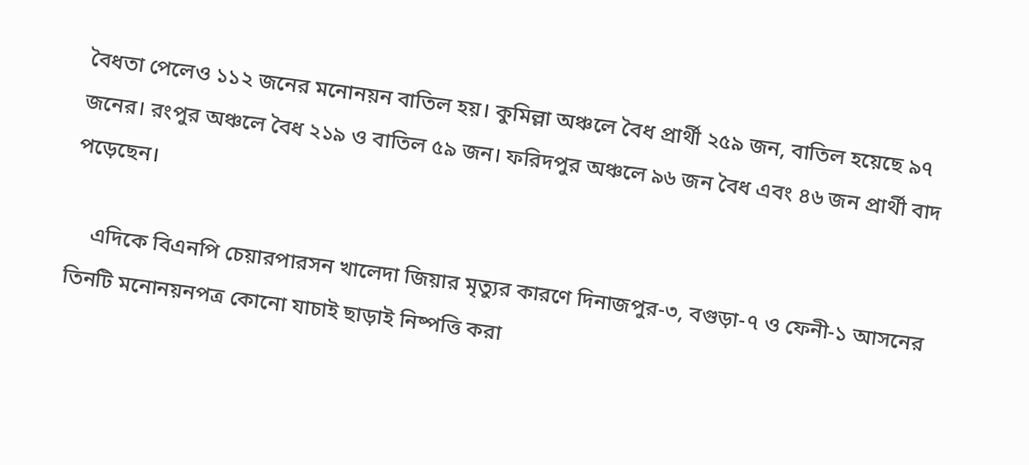বৈধতা পেলেও ১১২ জনের মনোনয়ন বাতিল হয়। কুমিল্লা অঞ্চলে বৈধ প্রার্থী ২৫৯ জন, বাতিল হয়েছে ৯৭ জনের। রংপুর অঞ্চলে বৈধ ২১৯ ও বাতিল ৫৯ জন। ফরিদপুর অঞ্চলে ৯৬ জন বৈধ এবং ৪৬ জন প্রার্থী বাদ পড়েছেন।

    এদিকে বিএনপি চেয়ারপারসন খালেদা জিয়ার মৃত্যুর কারণে দিনাজপুর-৩, বগুড়া-৭ ও ফেনী-১ আসনের তিনটি মনোনয়নপত্র কোনো যাচাই ছাড়াই নিষ্পত্তি করা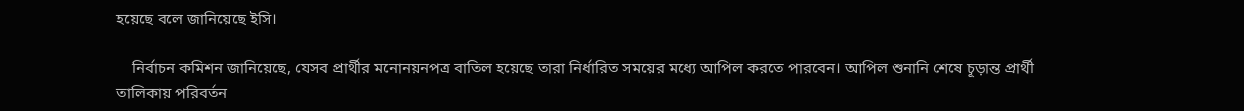হয়েছে বলে জানিয়েছে ইসি।

    নির্বাচন কমিশন জানিয়েছে, যেসব প্রার্থীর মনোনয়নপত্র বাতিল হয়েছে তারা নির্ধারিত সময়ের মধ্যে আপিল করতে পারবেন। আপিল শুনানি শেষে চূড়ান্ত প্রার্থী তালিকায় পরিবর্তন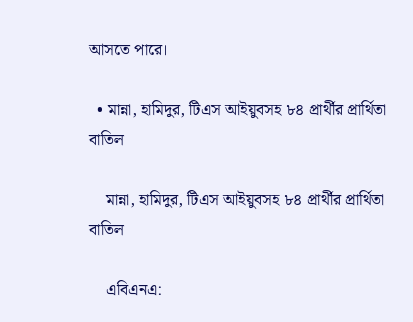আসতে পারে।

  • মান্না, হামিদুর, টিএস আইয়ুবসহ ৮৪ প্রার্থীর প্রার্থিতা বাতিল

    মান্না, হামিদুর, টিএস আইয়ুবসহ ৮৪ প্রার্থীর প্রার্থিতা বাতিল

    এবিএনএ: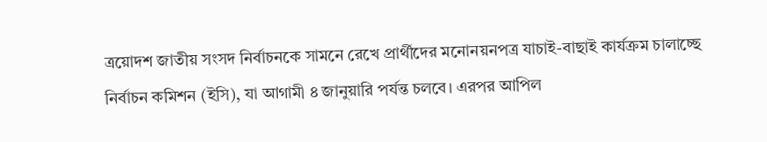ত্রয়োদশ জাতীয় সংসদ নির্বাচনকে সামনে রেখে প্রার্থীদের মনোনয়নপত্র যাচাই-বাছাই কার্যক্রম চালাচ্ছে নির্বাচন কমিশন (ইসি), যা আগামী ৪ জানুয়ারি পর্যন্ত চলবে। এরপর আপিল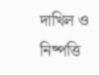দাখিল ও নিষ্পত্তি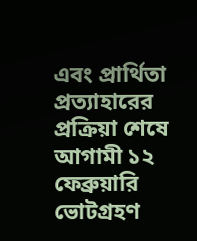এবং প্রার্থিতা প্রত্যাহারের প্রক্রিয়া শেষে আগামী ১২ ফেব্রুয়ারি ভোটগ্রহণ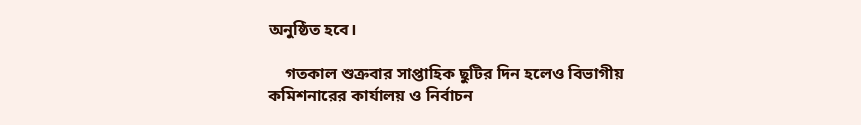অনুষ্ঠিত হবে।

    গতকাল শুক্রবার সাপ্তাহিক ছুটির দিন হলেও বিভাগীয় কমিশনারের কার্যালয় ও নির্বাচন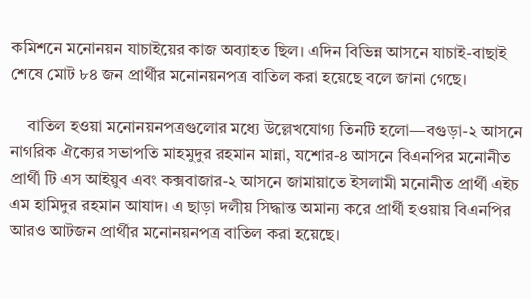কমিশনে মনোনয়ন যাচাইয়ের কাজ অব্যাহত ছিল। এদিন বিভিন্ন আসনে যাচাই-বাছাই শেষে মোট ৮৪ জন প্রার্থীর মনোনয়নপত্র বাতিল করা হয়েছে বলে জানা গেছে।

    বাতিল হওয়া মনোনয়নপত্রগুলোর মধ্যে উল্লেখযোগ্য তিনটি হলো—বগুড়া-২ আসনে নাগরিক ঐক্যের সভাপতি মাহমুদুর রহমান মান্না, যশোর-৪ আসনে বিএনপির মনোনীত প্রার্থী টি এস আইয়ুব এবং কক্সবাজার-২ আসনে জামায়াতে ইসলামী মনোনীত প্রার্থী এইচ এম হামিদুর রহমান আযাদ। এ ছাড়া দলীয় সিদ্ধান্ত অমান্য করে প্রার্থী হওয়ায় বিএনপির আরও আটজন প্রার্থীর মনোনয়নপত্র বাতিল করা হয়েছে।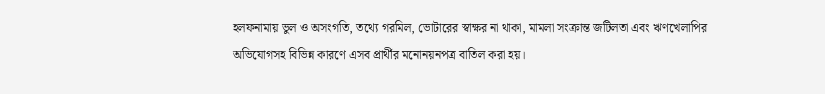হলফনামায় ভুল ও অসংগতি, তথ্যে গরমিল, ভোটারের স্বাক্ষর না থাকা, মামলা সংক্রান্ত জটিলতা এবং ঋণখেলাপির অভিযোগসহ বিভিন্ন কারণে এসব প্রার্থীর মনোনয়নপত্র বাতিল করা হয়।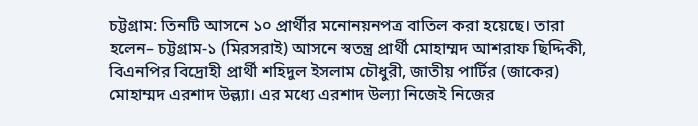চট্টগ্রাম: তিনটি আসনে ১০ প্রার্থীর মনোনয়নপত্র বাতিল করা হয়েছে। তারা হলেন– চট্টগ্রাম-১ (মিরসরাই) আসনে স্বতন্ত্র প্রার্থী মোহাম্মদ আশরাফ ছিদ্দিকী, বিএনপির বিদ্রোহী প্রার্থী শহিদুল ইসলাম চৌধুরী, জাতীয় পার্টির (জাকের) মোহাম্মদ এরশাদ উল্ল্যা। এর মধ্যে এরশাদ উল্যা নিজেই নিজের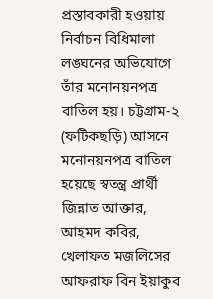প্রস্তাবকারী হওয়ায় নির্বাচন বিধিমালা লঙ্ঘনের অভিযোগে তাঁর মনোনয়নপত্র বাতিল হয়। চট্টগ্রাম-২ (ফটিকছড়ি) আসনে মনোনয়নপত্র বাতিল হয়েছে স্বতন্ত্র প্রার্থী জিন্নাত আক্তার, আহমদ কবির, খেলাফত মজলিসের আফরাফ বিন ইয়াকুব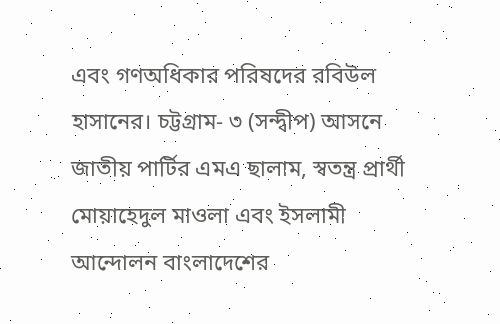এবং গণঅধিকার পরিষদের রবিউল হাসানের। চট্টগ্রাম- ৩ (সন্দ্বীপ) আসনে জাতীয় পার্টির এমএ ছালাম, স্বতন্ত্র প্রার্থী মোয়াহেদুল মাওলা এবং ইসলামী আন্দোলন বাংলাদেশের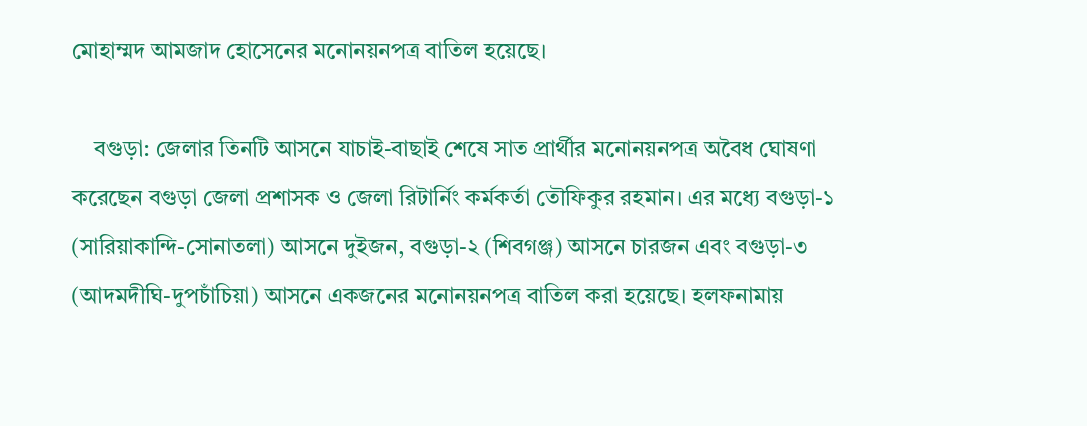মোহাম্মদ আমজাদ হোসেনের মনোনয়নপত্র বাতিল হয়েছে।

    বগুড়া: জেলার তিনটি আসনে যাচাই-বাছাই শেষে সাত প্রার্থীর মনোনয়নপত্র অবৈধ ঘোষণা করেছেন বগুড়া জেলা প্রশাসক ও জেলা রিটার্নিং কর্মকর্তা তৌফিকুর রহমান। এর মধ্যে বগুড়া-১ (সারিয়াকান্দি-সোনাতলা) আসনে দুইজন, বগুড়া-২ (শিবগঞ্জ) আসনে চারজন এবং বগুড়া-৩ (আদমদীঘি-দুপচাঁচিয়া) আসনে একজনের মনোনয়নপত্র বাতিল করা হয়েছে। হলফনামায়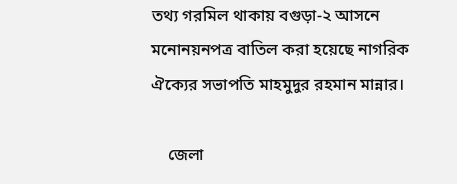তথ্য গরমিল থাকায় বগুড়া-২ আসনে মনোনয়নপত্র বাতিল করা হয়েছে নাগরিক ঐক্যের সভাপতি মাহমুদুর রহমান মান্নার।

    জেলা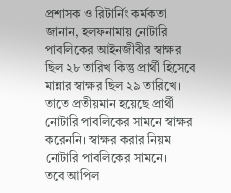প্রশাসক ও রিটার্নিং কর্মকতা জানান, হলফনামায় নোটারি পাবলিকের আইনজীবীর স্বাক্ষর ছিল ২৮ তারিখ কিন্তু প্রার্থী হিসেবে মান্নার স্বাক্ষর ছিল ২৯ তারিখে। তাতে প্রতীয়মান হয়েছে প্রার্থী নোটারি পাবলিকের সামনে স্বাক্ষর করেননি। স্বাক্ষর করার নিয়ম নোটারি পাবলিকের সামনে। তবে ‌আপিল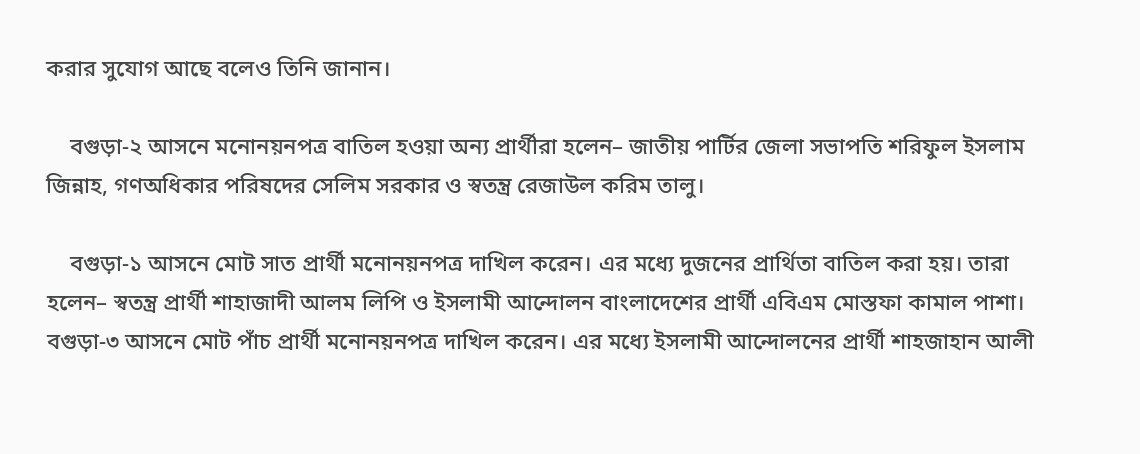করার সুযোগ আছে বলেও তিনি জানান।

    বগুড়া-২ আসনে মনোনয়নপত্র বাতিল হওয়া অন্য প্রার্থীরা হলেন– জাতীয় পার্টির জেলা সভাপতি শরিফুল ইসলাম জিন্নাহ, গণঅধিকার পরিষদের সেলিম সরকার ও স্বতন্ত্র রেজাউল করিম তালু।

    বগুড়া-১ আসনে মোট সাত প্রার্থী মনোনয়নপত্র দাখিল করেন। এর মধ্যে দুজনের প্রার্থিতা বাতিল করা হয়। তারা হলেন– স্বতন্ত্র প্রার্থী শাহাজাদী আলম লিপি ও ইসলামী আন্দোলন বাংলাদেশের প্রার্থী এবিএম মোস্তফা কামাল পাশা। বগুড়া-৩ আসনে মোট পাঁচ প্রার্থী মনোনয়নপত্র দাখিল করেন। এর মধ্যে ইসলামী আন্দোলনের প্রার্থী শাহজাহান আলী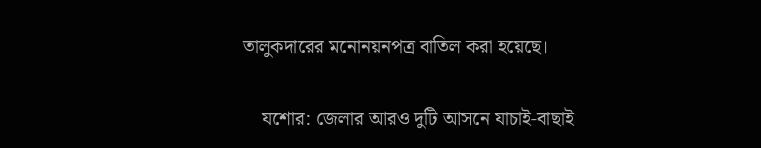তালুকদারের মনোনয়নপত্র বাতিল করা হয়েছে।

    যশোর: জেলার আরও দুটি আসনে যাচাই-বাছাই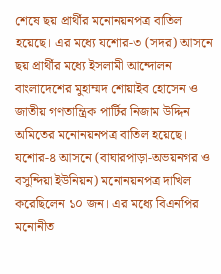শেষে ছয় প্রার্থীর মনোনয়নপত্র বাতিল হয়েছে। এর মধ্যে যশোর-৩ (সদর) আসনে ছয় প্রার্থীর মধ্যে ইসলামী আন্দোলন বাংলাদেশের মুহাম্মদ শোয়াইব হোসেন ও জাতীয় গণতান্ত্রিক পার্টির নিজাম উদ্দিন অমিতের মনোনয়নপত্র বাতিল হয়েছে। যশোর-৪ আসনে (বাঘারপাড়া-অভয়নগর ও বসুন্দিয়া ইউনিয়ন) মনোনয়নপত্র দাখিল করেছিলেন ১০ জন। এর মধ্যে বিএনপির মনোনীত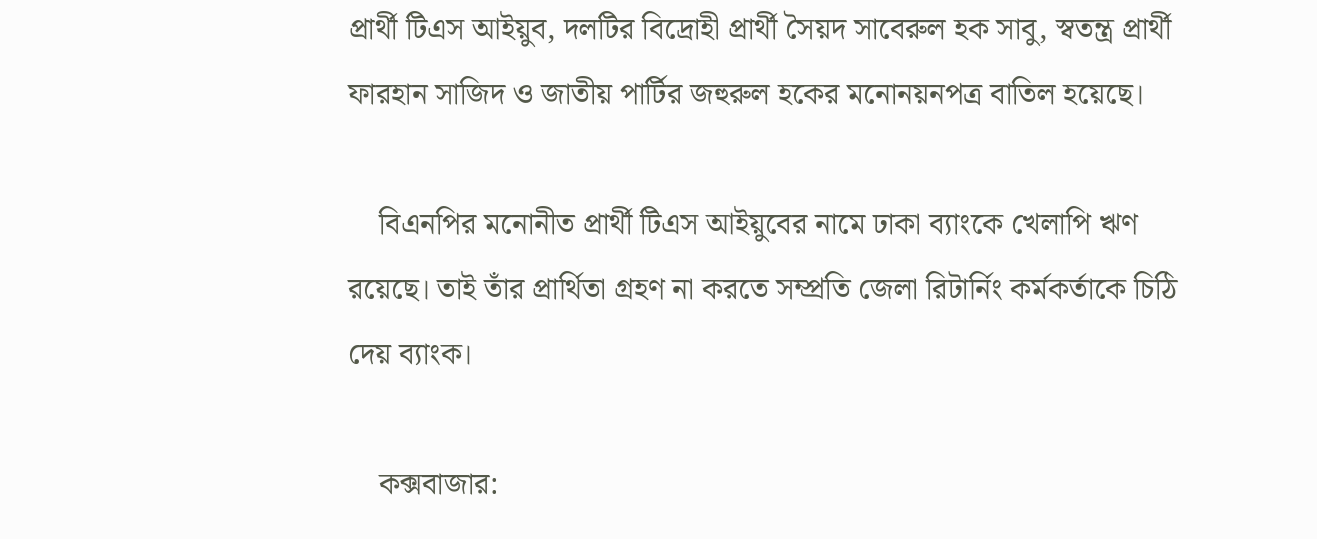প্রার্থী টিএস আইয়ুব, দলটির বিদ্রোহী প্রার্থী সৈয়দ সাবেরুল হক সাবু, স্বতন্ত্র প্রার্থী ফারহান সাজিদ ও জাতীয় পার্টির জহুরুল হকের মনোনয়নপত্র বাতিল হয়েছে।

    বিএনপির মনোনীত প্রার্থী টিএস আইয়ুবের নামে ঢাকা ব্যাংকে খেলাপি ঋণ রয়েছে। তাই তাঁর প্রার্থিতা গ্রহণ না করতে সম্প্রতি জেলা রিটার্নিং কর্মকর্তাকে চিঠি দেয় ব্যাংক।

    কক্সবাজার: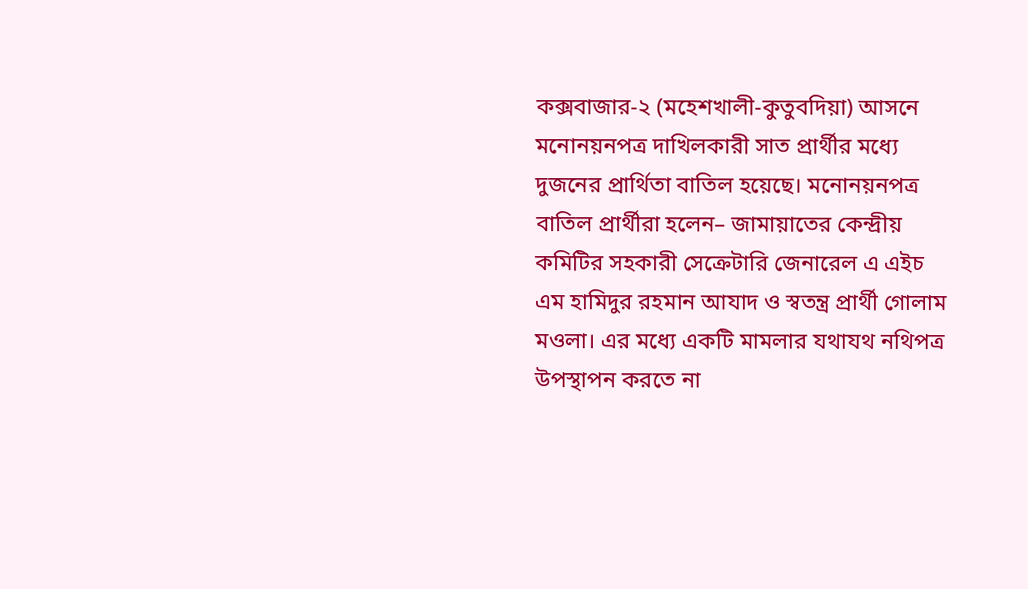কক্সবাজার-২ (মহেশখালী-কুতুবদিয়া) আসনে মনোনয়নপত্র দাখিলকারী সাত প্রার্থীর মধ্যে দুজনের প্রার্থিতা বাতিল হয়েছে। মনোনয়নপত্র বাতিল প্রার্থীরা হলেন– জামায়াতের কেন্দ্রীয় কমিটির সহকারী সেক্রেটারি জেনারেল এ এইচ এম হামিদুর রহমান আযাদ ও স্বতন্ত্র প্রার্থী গোলাম মওলা। এর মধ্যে একটি মামলার যথাযথ নথিপত্র উপস্থাপন করতে না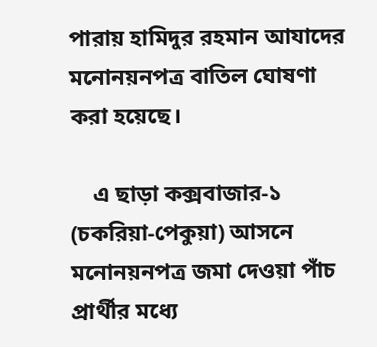পারায় হামিদুর রহমান আযাদের মনোনয়নপত্র বাতিল ঘোষণা করা হয়েছে।

    এ ছাড়া কক্সবাজার-১ (চকরিয়া-পেকুয়া) আসনে মনোনয়নপত্র জমা দেওয়া পাঁচ প্রার্থীর মধ্যে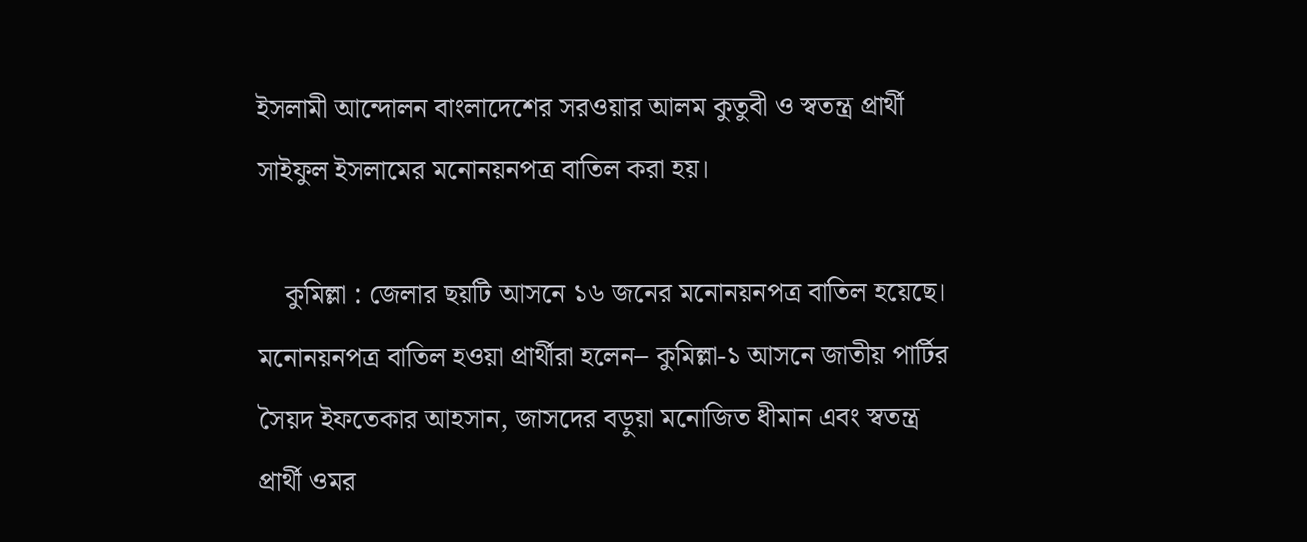ইসলামী আন্দোলন বাংলাদেশের সরওয়ার আলম কুতুবী ও স্বতন্ত্র প্রার্থী সাইফুল ইসলামের মনোনয়নপত্র বাতিল করা হয়।

    কুমিল্লা : জেলার ছয়টি আসনে ১৬ জনের মনোনয়নপত্র বাতিল হয়েছে। মনোনয়নপত্র বাতিল হওয়া প্রার্থীরা হলেন– কুমিল্লা-১ আসনে জাতীয় পার্টির সৈয়দ ইফতেকার আহসান, জাসদের বড়ুয়া মনোজিত ধীমান এবং স্বতন্ত্র প্রার্থী ওমর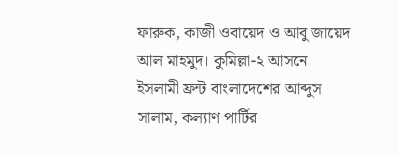ফারুক, কাজী ওবায়েদ ও আবু জায়েদ আল মাহমুদ। কুমিল্লা-২ আসনে ইসলামী ফ্রন্ট বাংলাদেশের আব্দুস সালাম, কল্যাণ পার্টির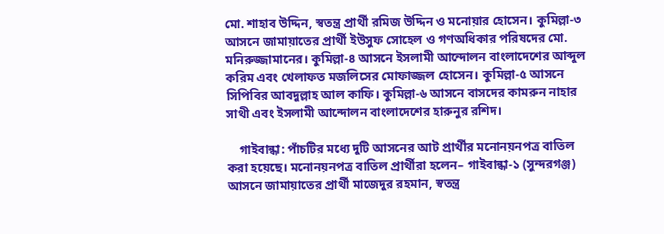মো. শাহাব উদ্দিন, স্বতন্ত্র প্রার্থী রমিজ উদ্দিন ও মনোয়ার হোসেন। কুমিল্লা-৩ আসনে জামায়াতের প্রার্থী ইউসুফ সোহেল ও গণঅধিকার পরিষদের মো. মনিরুজ্জামানের। কুমিল্লা-৪ আসনে ইসলামী আন্দোলন বাংলাদেশের আব্দুল করিম এবং খেলাফত মজলিসের মোফাজ্জল হোসেন। কুমিল্লা-৫ আসনে সিপিবির আবদুল্লাহ আল কাফি। কুমিল্লা-৬ আসনে বাসদের কামরুন নাহার সাথী এবং ইসলামী আন্দোলন বাংলাদেশের হারুনুর রশিদ।

    গাইবান্ধা: পাঁচটির মধ্যে দুটি আসনের আট প্রার্থীর মনোনয়নপত্র বাতিল করা হয়েছে। মনোনয়নপত্র বাতিল প্রার্থীরা হলেন– গাইবান্ধা-১ (সুন্দরগঞ্জ) আসনে জামায়াতের প্রার্থী মাজেদুর রহমান, স্বতন্ত্র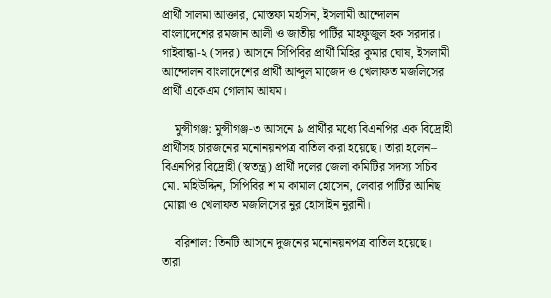প্রার্থী সালমা আক্তার, মোস্তফা মহসিন, ইসলামী আন্দোলন বাংলাদেশের রমজান আলী ও জাতীয় পার্টির মাহফুজুল হক সরদার। গাইবান্ধা-২ (সদর) আসনে সিপিবির প্রার্থী মিহির কুমার ঘোষ, ইসলামী আন্দোলন বাংলাদেশের প্রার্থী আব্দুল মাজেদ ও খেলাফত মজলিসের প্রার্থী একেএম গোলাম আযম।

    মুন্সীগঞ্জ: মুন্সীগঞ্জ-৩ আসনে ৯ প্রার্থীর মধ্যে বিএনপির এক বিদ্রোহী প্রার্থীসহ চারজনের মনোনয়নপত্র বাতিল করা হয়েছে। তারা হলেন– বিএনপির বিদ্রোহী (স্বতন্ত্র) প্রার্থী দলের জেলা কমিটির সদস্য সচিব মো. মহিউদ্দিন, সিপিবির শ ম কামাল হোসেন, লেবার পার্টির আনিছ মোল্লা ও খেলাফত মজলিসের নুর হোসাইন নুরানী।

    বরিশাল: তিনটি আসনে দুজনের মনোনয়নপত্র বাতিল হয়েছে। তারা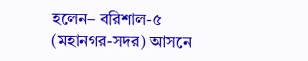হলেন– বরিশাল-৫ (মহানগর-সদর) আসনে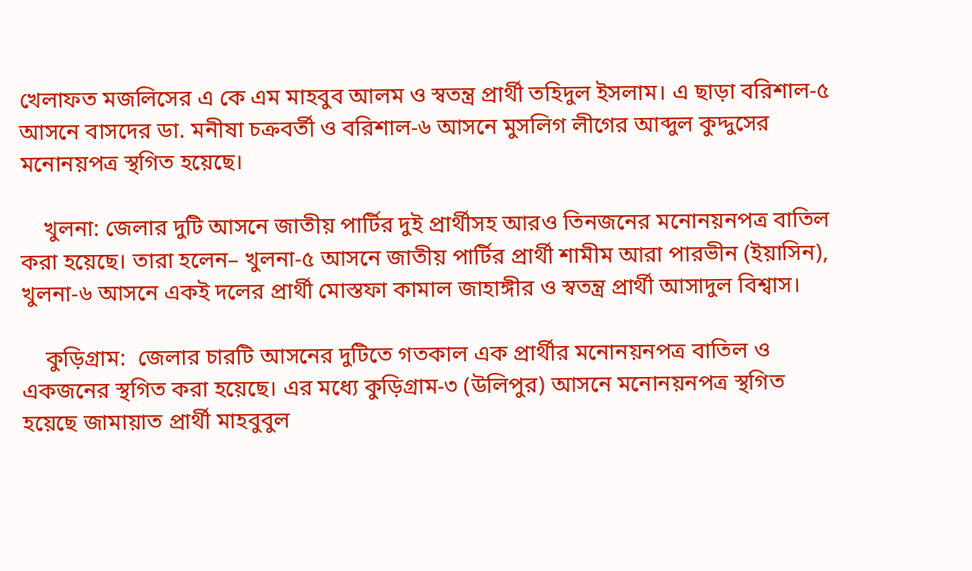খেলাফত মজলিসের এ কে এম মাহবুব আলম ও স্বতন্ত্র প্রার্থী তহিদুল ইসলাম। এ ছাড়া বরিশাল-৫ আসনে বাসদের ডা. মনীষা চক্রবর্তী ও বরিশাল-৬ আসনে মুসলিগ লীগের আব্দুল কুদ্দুসের মনোনয়পত্র স্থগিত হয়েছে।

    খুলনা: জেলার দুটি আসনে জাতীয় পার্টির দুই প্রার্থীসহ আরও তিনজনের মনোনয়নপত্র বাতিল করা হয়েছে। তারা হলেন– খুলনা-৫ আসনে জাতীয় পার্টির প্রার্থী শামীম আরা পারভীন (ইয়াসিন), খুলনা-৬ আসনে একই দলের প্রার্থী মোস্তফা কামাল জাহাঙ্গীর ও স্বতন্ত্র প্রার্থী আসাদুল বিশ্বাস।

    কুড়িগ্রাম:  জেলার চারটি আসনের দুটিতে গতকাল এক প্রার্থীর মনোনয়নপত্র বাতিল ও একজনের স্থগিত করা হয়েছে। এর মধ্যে কুড়িগ্রাম-৩ (উলিপুর) আসনে মনোনয়নপত্র স্থগিত হয়েছে জামায়াত প্রার্থী মাহবুবুল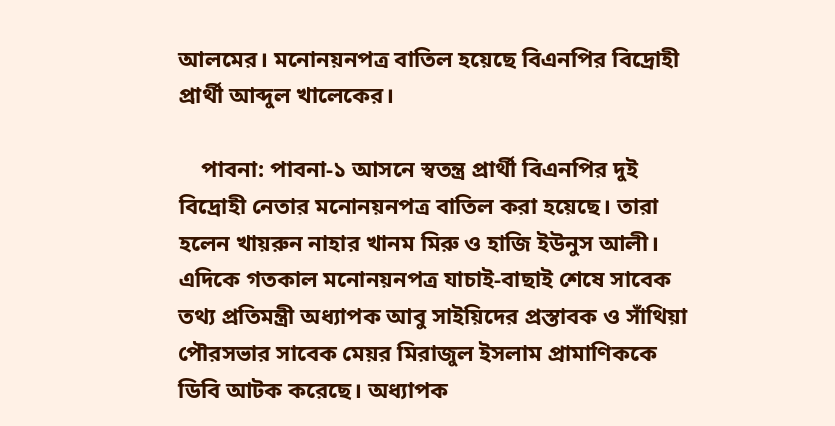আলমের। মনোনয়নপত্র বাতিল হয়েছে বিএনপির বিদ্রোহী প্রার্থী আব্দুল খালেকের।

    পাবনা: পাবনা-১ আসনে স্বতন্ত্র প্রার্থী বিএনপির দুই বিদ্রোহী নেতার মনোনয়নপত্র বাতিল করা হয়েছে। তারা হলেন খায়রুন নাহার খানম মিরু ও হাজি ইউনুস আলী। এদিকে গতকাল মনোনয়নপত্র যাচাই-বাছাই শেষে সাবেক তথ্য প্রতিমন্ত্রী অধ্যাপক আবু সাইয়িদের প্রস্তাবক ও সাঁথিয়া পৌরসভার সাবেক মেয়র মিরাজুল ইসলাম প্রামাণিককে ডিবি আটক করেছে। অধ্যাপক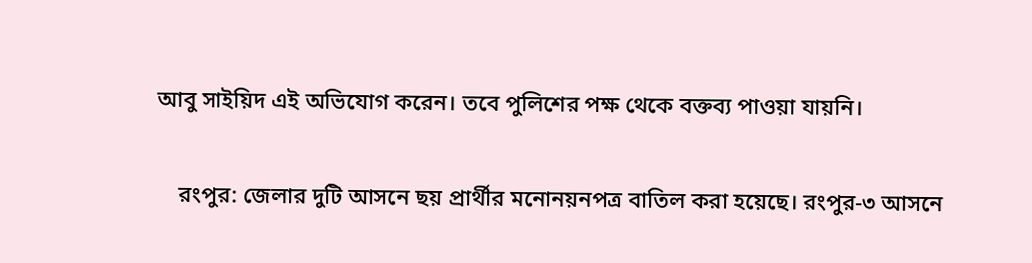আবু সাইয়িদ এই অভিযোগ করেন। তবে পুলিশের পক্ষ থেকে বক্তব্য পাওয়া যায়নি।

    রংপুর: জেলার দুটি আসনে ছয় প্রার্থীর মনোনয়নপত্র বাতিল করা হয়েছে। রংপুর-৩ আসনে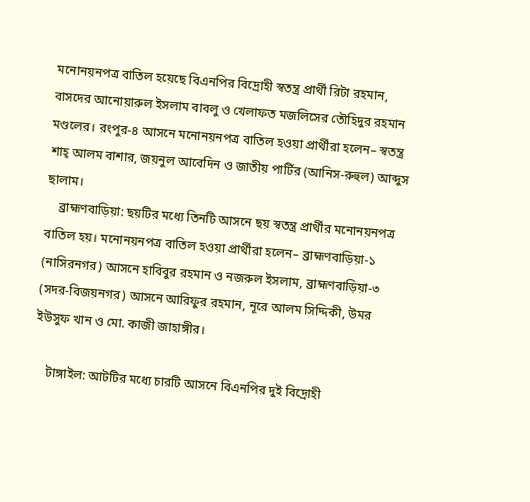মনোনয়নপত্র বাতিল হয়েছে বিএনপির বিদ্রোহী স্বতন্ত্র প্রার্থী রিটা রহমান, বাসদের আনোয়ারুল ইসলাম বাবলু ও খেলাফত মজলিসের তৌহিদুর রহমান মণ্ডলের। রংপুর-৪ আসনে মনোনয়নপত্র বাতিল হওয়া প্রার্থীরা হলেন– স্বতন্ত্র শাহ্‌ আলম বাশার, জয়নুল আবেদিন ও জাতীয় পার্টির (আনিস-রুহুল) আব্দুস ছালাম।
    ব্রাহ্মণবাড়িয়া: ছয়টির মধ্যে তিনটি আসনে ছয় স্বতন্ত্র প্রার্থীর মনোনয়নপত্র বাতিল হয়। মনোনয়নপত্র বাতিল হওয়া প্রার্থীরা হলেন– ব্রাহ্মণবাড়িয়া-১ (নাসিরনগর) আসনে হাবিবুর রহমান ও নজরুল ইসলাম, ব্রাহ্মণবাড়িয়া-৩ (সদর-বিজয়নগর) আসনে আরিফুর রহমান, নূরে আলম সিদ্দিকী, উমর ইউসুফ খান ও মো. কাজী জাহাঙ্গীর।

    টাঙ্গাইল: আটটির মধ্যে চারটি আসনে বিএনপির দুই বিদ্রোহী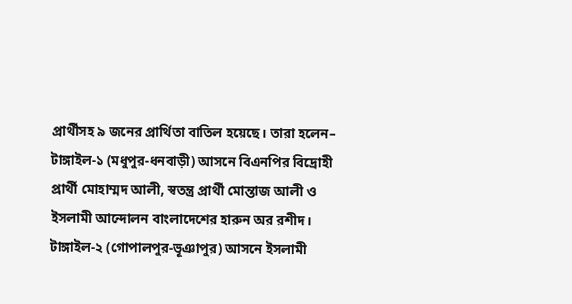প্রার্থীসহ ৯ জনের প্রার্থিতা বাতিল হয়েছে। তারা হলেন– টাঙ্গাইল-১ (মধুপুর-ধনবাড়ী) আসনে বিএনপির বিদ্রোহী প্রার্থী মোহাম্মদ আলী, স্বতন্ত্র প্রার্থী মোন্তাজ আলী ও ইসলামী আন্দোলন বাংলাদেশের হারুন অর রশীদ। টাঙ্গাইল-২ (গোপালপুর-ভূঞাপুর) আসনে ইসলামী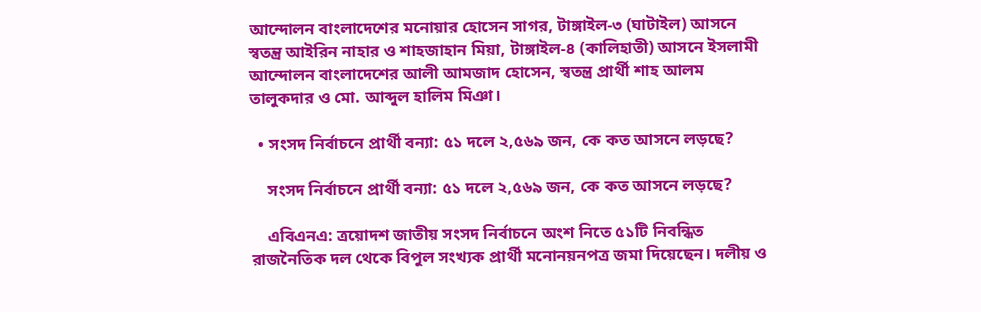আন্দোলন বাংলাদেশের মনোয়ার হোসেন সাগর, টাঙ্গাইল-৩ (ঘাটাইল) আসনে স্বতন্ত্র আইরিন নাহার ও শাহজাহান মিয়া, টাঙ্গাইল-৪ (কালিহাতী) আসনে ইসলামী আন্দোলন বাংলাদেশের আলী আমজাদ হোসেন, স্বতন্ত্র প্রার্থী শাহ আলম তালুকদার ও মো. আব্দুল হালিম মিঞা।

  • সংসদ নির্বাচনে প্রার্থী বন্যা: ৫১ দলে ২,৫৬৯ জন, কে কত আসনে লড়ছে?

    সংসদ নির্বাচনে প্রার্থী বন্যা: ৫১ দলে ২,৫৬৯ জন, কে কত আসনে লড়ছে?

    এবিএনএ: ত্রয়োদশ জাতীয় সংসদ নির্বাচনে অংশ নিতে ৫১টি নিবন্ধিত রাজনৈতিক দল থেকে বিপুল সংখ্যক প্রার্থী মনোনয়নপত্র জমা দিয়েছেন। দলীয় ও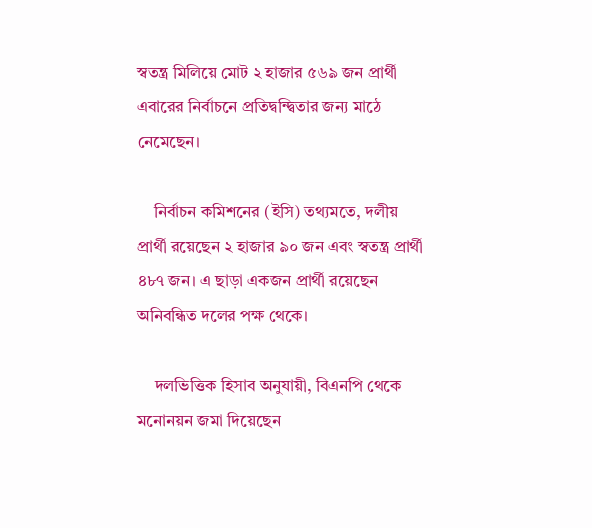স্বতন্ত্র মিলিয়ে মোট ২ হাজার ৫৬৯ জন প্রার্থী এবারের নির্বাচনে প্রতিদ্বন্দ্বিতার জন্য মাঠে নেমেছেন।

    নির্বাচন কমিশনের (ইসি) তথ্যমতে, দলীয় প্রার্থী রয়েছেন ২ হাজার ৯০ জন এবং স্বতন্ত্র প্রার্থী ৪৮৭ জন। এ ছাড়া একজন প্রার্থী রয়েছেন অনিবন্ধিত দলের পক্ষ থেকে।

    দলভিত্তিক হিসাব অনুযায়ী, বিএনপি থেকে মনোনয়ন জমা দিয়েছেন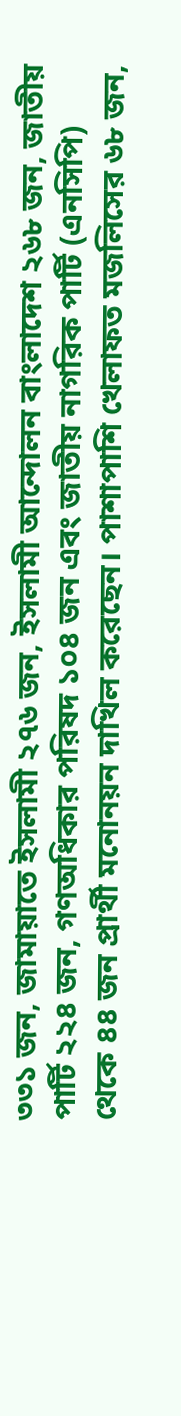৩৩১ জন, জামায়াতে ইসলামী ২৭৬ জন, ইসলামী আন্দোলন বাংলাদেশ ২৬৮ জন, জাতীয় পার্টি ২২৪ জন, গণঅধিকার পরিষদ ১০৪ জন এবং জাতীয় নাগরিক পার্টি (এনসিপি) থেকে ৪৪ জন প্রার্থী মনোনয়ন দাখিল করেছেন। পাশাপাশি খেলাফত মজলিসের ৬৮ জন,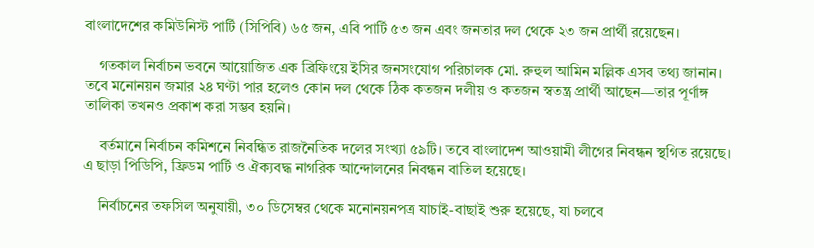বাংলাদেশের কমিউনিস্ট পার্টি (সিপিবি) ৬৫ জন, এবি পার্টি ৫৩ জন এবং জনতার দল থেকে ২৩ জন প্রার্থী রয়েছেন।

    গতকাল নির্বাচন ভবনে আয়োজিত এক ব্রিফিংয়ে ইসির জনসংযোগ পরিচালক মো. রুহুল আমিন মল্লিক এসব তথ্য জানান। তবে মনোনয়ন জমার ২৪ ঘণ্টা পার হলেও কোন দল থেকে ঠিক কতজন দলীয় ও কতজন স্বতন্ত্র প্রার্থী আছেন—তার পূর্ণাঙ্গ তালিকা তখনও প্রকাশ করা সম্ভব হয়নি।

    বর্তমানে নির্বাচন কমিশনে নিবন্ধিত রাজনৈতিক দলের সংখ্যা ৫৯টি। তবে বাংলাদেশ আওয়ামী লীগের নিবন্ধন স্থগিত রয়েছে। এ ছাড়া পিডিপি, ফ্রিডম পার্টি ও ঐক্যবদ্ধ নাগরিক আন্দোলনের নিবন্ধন বাতিল হয়েছে।

    নির্বাচনের তফসিল অনুযায়ী, ৩০ ডিসেম্বর থেকে মনোনয়নপত্র যাচাই-বাছাই শুরু হয়েছে, যা চলবে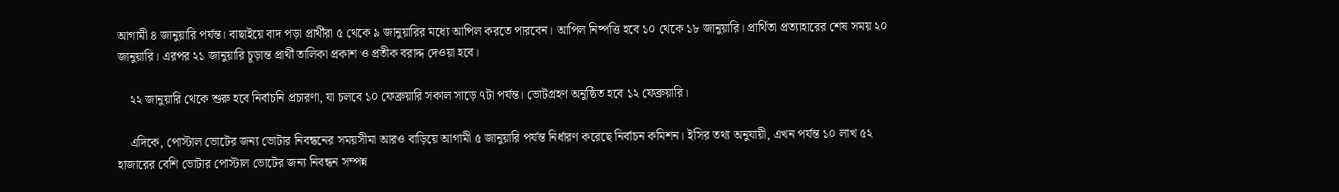আগামী ৪ জানুয়ারি পর্যন্ত। বাছাইয়ে বাদ পড়া প্রার্থীরা ৫ থেকে ৯ জানুয়ারির মধ্যে আপিল করতে পারবেন। আপিল নিষ্পত্তি হবে ১০ থেকে ১৮ জানুয়ারি। প্রার্থিতা প্রত্যাহারের শেষ সময় ২০ জানুয়ারি। এরপর ২১ জানুয়ারি চূড়ান্ত প্রার্থী তালিকা প্রকাশ ও প্রতীক বরাদ্দ দেওয়া হবে।

    ২২ জানুয়ারি থেকে শুরু হবে নির্বাচনি প্রচারণা, যা চলবে ১০ ফেব্রুয়ারি সকাল সাড়ে ৭টা পর্যন্ত। ভোটগ্রহণ অনুষ্ঠিত হবে ১২ ফেব্রুয়ারি।

    এদিকে, পোস্টাল ভোটের জন্য ভোটার নিবন্ধনের সময়সীমা আরও বাড়িয়ে আগামী ৫ জানুয়ারি পর্যন্ত নির্ধারণ করেছে নির্বাচন কমিশন। ইসির তথ্য অনুযায়ী, এখন পর্যন্ত ১০ লাখ ৫২ হাজারের বেশি ভোটার পোস্টাল ভোটের জন্য নিবন্ধন সম্পন্ন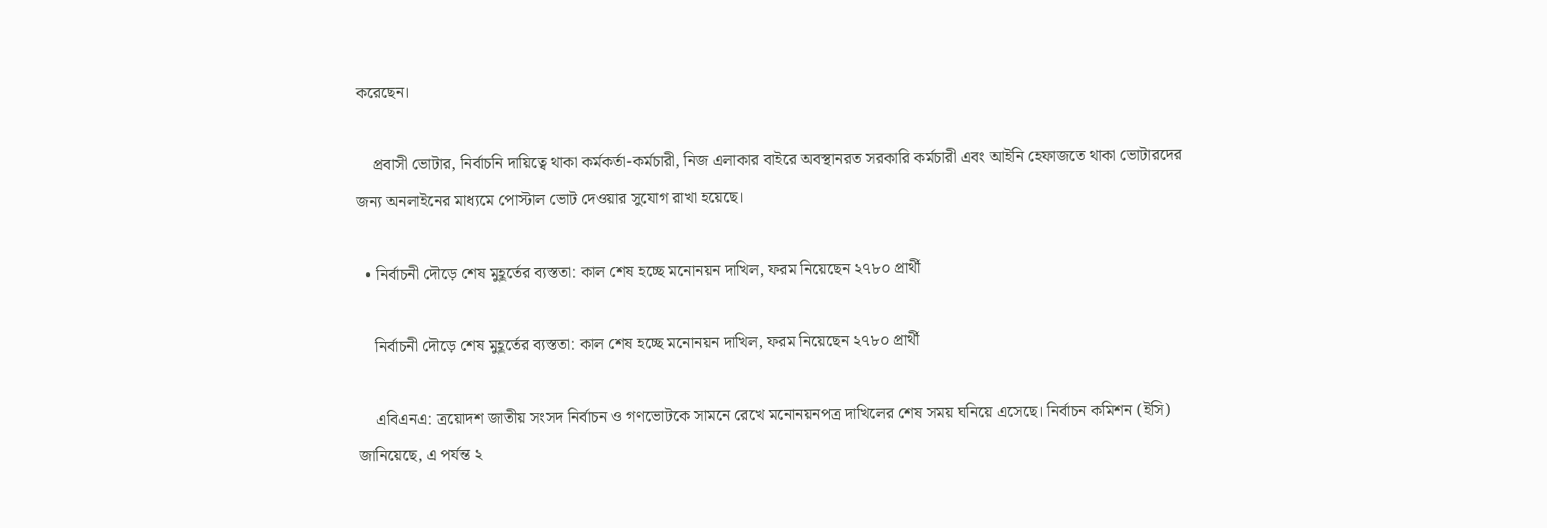করেছেন।

    প্রবাসী ভোটার, নির্বাচনি দায়িত্বে থাকা কর্মকর্তা-কর্মচারী, নিজ এলাকার বাইরে অবস্থানরত সরকারি কর্মচারী এবং আইনি হেফাজতে থাকা ভোটারদের জন্য অনলাইনের মাধ্যমে পোস্টাল ভোট দেওয়ার সুযোগ রাখা হয়েছে।

  • নির্বাচনী দৌড়ে শেষ মুহূর্তের ব্যস্ততা: কাল শেষ হচ্ছে মনোনয়ন দাখিল, ফরম নিয়েছেন ২৭৮০ প্রার্থী

    নির্বাচনী দৌড়ে শেষ মুহূর্তের ব্যস্ততা: কাল শেষ হচ্ছে মনোনয়ন দাখিল, ফরম নিয়েছেন ২৭৮০ প্রার্থী

    এবিএনএ: ত্রয়োদশ জাতীয় সংসদ নির্বাচন ও গণভোটকে সামনে রেখে মনোনয়নপত্র দাখিলের শেষ সময় ঘনিয়ে এসেছে। নির্বাচন কমিশন (ইসি) জানিয়েছে, এ পর্যন্ত ২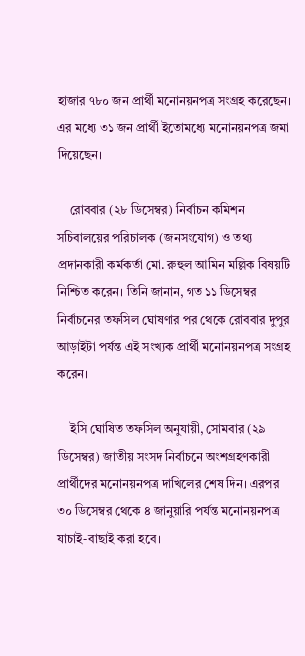হাজার ৭৮০ জন প্রার্থী মনোনয়নপত্র সংগ্রহ করেছেন। এর মধ্যে ৩১ জন প্রার্থী ইতোমধ্যে মনোনয়নপত্র জমা দিয়েছেন।

    রোববার (২৮ ডিসেম্বর) নির্বাচন কমিশন সচিবালয়ের পরিচালক (জনসংযোগ) ও তথ্য প্রদানকারী কর্মকর্তা মো. রুহুল আমিন মল্লিক বিষয়টি নিশ্চিত করেন। তিনি জানান, গত ১১ ডিসেম্বর নির্বাচনের তফসিল ঘোষণার পর থেকে রোববার দুপুর আড়াইটা পর্যন্ত এই সংখ্যক প্রার্থী মনোনয়নপত্র সংগ্রহ করেন।

    ইসি ঘোষিত তফসিল অনুযায়ী, সোমবার (২৯ ডিসেম্বর) জাতীয় সংসদ নির্বাচনে অংশগ্রহণকারী প্রার্থীদের মনোনয়নপত্র দাখিলের শেষ দিন। এরপর ৩০ ডিসেম্বর থেকে ৪ জানুয়ারি পর্যন্ত মনোনয়নপত্র যাচাই-বাছাই করা হবে।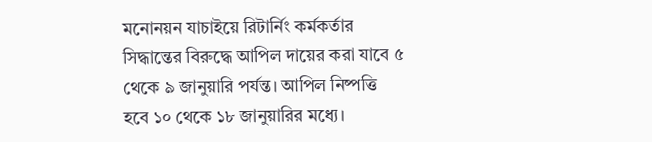মনোনয়ন যাচাইয়ে রিটার্নিং কর্মকর্তার সিদ্ধান্তের বিরুদ্ধে আপিল দায়ের করা যাবে ৫ থেকে ৯ জানুয়ারি পর্যন্ত। আপিল নিষ্পত্তি হবে ১০ থেকে ১৮ জানুয়ারির মধ্যে।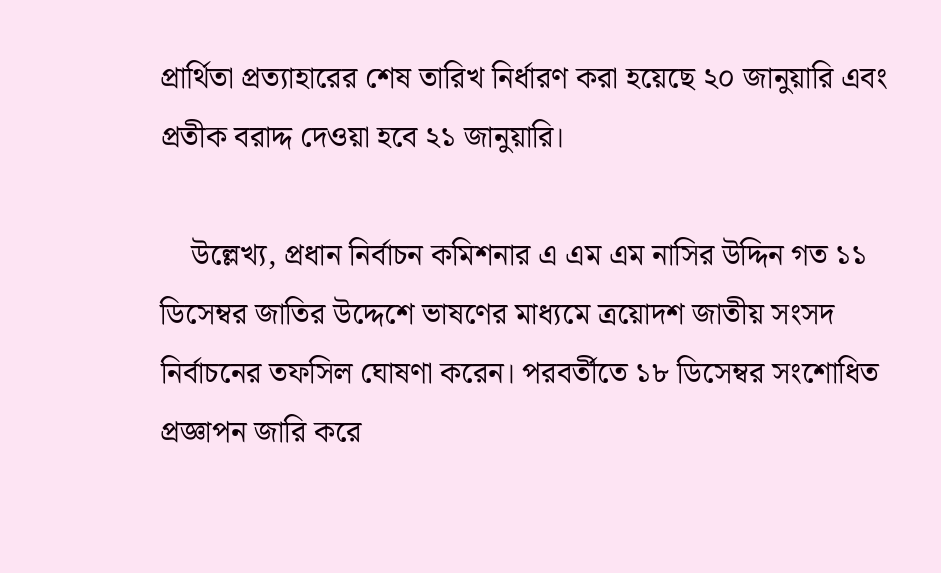প্রার্থিতা প্রত্যাহারের শেষ তারিখ নির্ধারণ করা হয়েছে ২০ জানুয়ারি এবং প্রতীক বরাদ্দ দেওয়া হবে ২১ জানুয়ারি।

    উল্লেখ্য, প্রধান নির্বাচন কমিশনার এ এম এম নাসির উদ্দিন গত ১১ ডিসেম্বর জাতির উদ্দেশে ভাষণের মাধ্যমে ত্রয়োদশ জাতীয় সংসদ নির্বাচনের তফসিল ঘোষণা করেন। পরবর্তীতে ১৮ ডিসেম্বর সংশোধিত প্রজ্ঞাপন জারি করে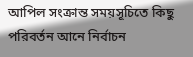আপিল সংক্রান্ত সময়সূচিতে কিছু পরিবর্তন আনে নির্বাচন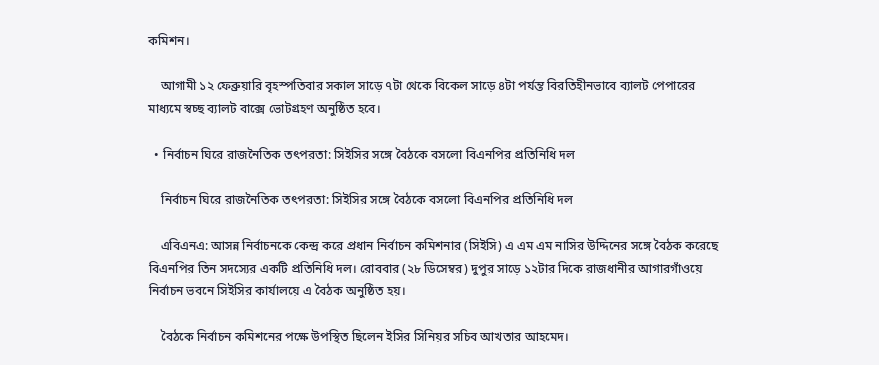কমিশন।

    আগামী ১২ ফেব্রুয়ারি বৃহস্পতিবার সকাল সাড়ে ৭টা থেকে বিকেল সাড়ে ৪টা পর্যন্ত বিরতিহীনভাবে ব্যালট পেপারের মাধ্যমে স্বচ্ছ ব্যালট বাক্সে ভোটগ্রহণ অনুষ্ঠিত হবে।

  • নির্বাচন ঘিরে রাজনৈতিক তৎপরতা: সিইসির সঙ্গে বৈঠকে বসলো বিএনপির প্রতিনিধি দল

    নির্বাচন ঘিরে রাজনৈতিক তৎপরতা: সিইসির সঙ্গে বৈঠকে বসলো বিএনপির প্রতিনিধি দল

    এবিএনএ: আসন্ন নির্বাচনকে কেন্দ্র করে প্রধান নির্বাচন কমিশনার (সিইসি) এ এম এম নাসির উদ্দিনের সঙ্গে বৈঠক করেছে বিএনপির তিন সদস্যের একটি প্রতিনিধি দল। রোববার (২৮ ডিসেম্বর) দুপুর সাড়ে ১২টার দিকে রাজধানীর আগারগাঁওয়ে নির্বাচন ভবনে সিইসির কার্যালয়ে এ বৈঠক অনুষ্ঠিত হয়।

    বৈঠকে নির্বাচন কমিশনের পক্ষে উপস্থিত ছিলেন ইসির সিনিয়র সচিব আখতার আহমেদ।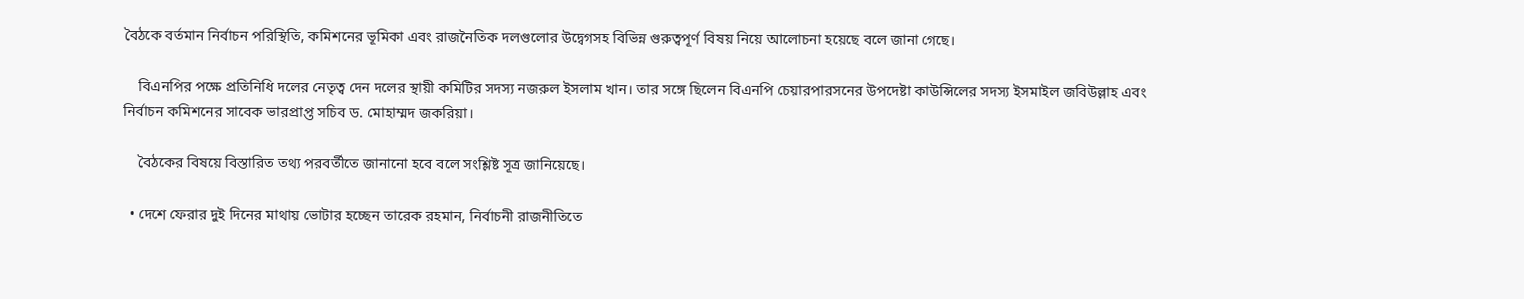বৈঠকে বর্তমান নির্বাচন পরিস্থিতি, কমিশনের ভূমিকা এবং রাজনৈতিক দলগুলোর উদ্বেগসহ বিভিন্ন গুরুত্বপূর্ণ বিষয় নিয়ে আলোচনা হয়েছে বলে জানা গেছে।

    বিএনপির পক্ষে প্রতিনিধি দলের নেতৃত্ব দেন দলের স্থায়ী কমিটির সদস্য নজরুল ইসলাম খান। তার সঙ্গে ছিলেন বিএনপি চেয়ারপারসনের উপদেষ্টা কাউন্সিলের সদস্য ইসমাইল জবিউল্লাহ এবং নির্বাচন কমিশনের সাবেক ভারপ্রাপ্ত সচিব ড. মোহাম্মদ জকরিয়া।

    বৈঠকের বিষয়ে বিস্তারিত তথ্য পরবর্তীতে জানানো হবে বলে সংশ্লিষ্ট সূত্র জানিয়েছে।

  • দেশে ফেরার দুই দিনের মাথায় ভোটার হচ্ছেন তারেক রহমান, নির্বাচনী রাজনীতিতে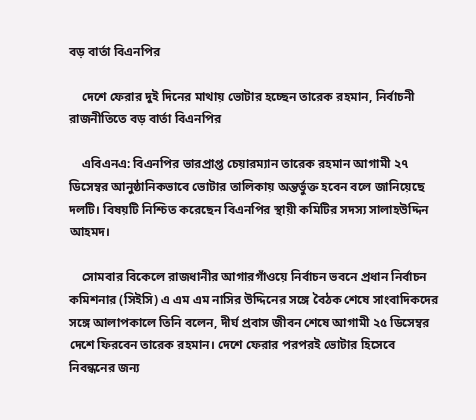বড় বার্তা বিএনপির

    দেশে ফেরার দুই দিনের মাথায় ভোটার হচ্ছেন তারেক রহমান, নির্বাচনী রাজনীতিতে বড় বার্তা বিএনপির

    এবিএনএ: বিএনপির ভারপ্রাপ্ত চেয়ারম্যান তারেক রহমান আগামী ২৭ ডিসেম্বর আনুষ্ঠানিকভাবে ভোটার তালিকায় অন্তর্ভুক্ত হবেন বলে জানিয়েছে দলটি। বিষয়টি নিশ্চিত করেছেন বিএনপির স্থায়ী কমিটির সদস্য সালাহউদ্দিন আহমদ।

    সোমবার বিকেলে রাজধানীর আগারগাঁওয়ে নির্বাচন ভবনে প্রধান নির্বাচন কমিশনার (সিইসি) এ এম এম নাসির উদ্দিনের সঙ্গে বৈঠক শেষে সাংবাদিকদের সঙ্গে আলাপকালে তিনি বলেন, দীর্ঘ প্রবাস জীবন শেষে আগামী ২৫ ডিসেম্বর দেশে ফিরবেন তারেক রহমান। দেশে ফেরার পরপরই ভোটার হিসেবে নিবন্ধনের জন্য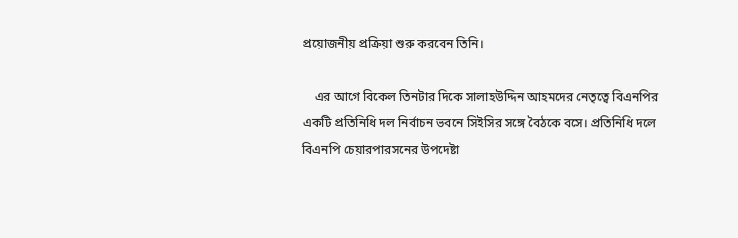প্রয়োজনীয় প্রক্রিয়া শুরু করবেন তিনি।

    এর আগে বিকেল তিনটার দিকে সালাহউদ্দিন আহমদের নেতৃত্বে বিএনপির একটি প্রতিনিধি দল নির্বাচন ভবনে সিইসির সঙ্গে বৈঠকে বসে। প্রতিনিধি দলে বিএনপি চেয়ারপারসনের উপদেষ্টা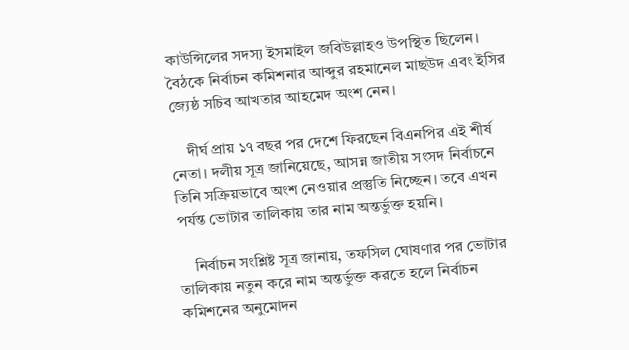কাউন্সিলের সদস্য ইসমাইল জবিউল্লাহও উপস্থিত ছিলেন। বৈঠকে নির্বাচন কমিশনার আব্দুর রহমানেল মাছউদ এবং ইসির জ্যেষ্ঠ সচিব আখতার আহমেদ অংশ নেন।

    দীর্ঘ প্রায় ১৭ বছর পর দেশে ফিরছেন বিএনপির এই শীর্ষ নেতা। দলীয় সূত্র জানিয়েছে, আসন্ন জাতীয় সংসদ নির্বাচনে তিনি সক্রিয়ভাবে অংশ নেওয়ার প্রস্তুতি নিচ্ছেন। তবে এখন পর্যন্ত ভোটার তালিকায় তার নাম অন্তর্ভুক্ত হয়নি।

    নির্বাচন সংশ্লিষ্ট সূত্র জানায়, তফসিল ঘোষণার পর ভোটার তালিকায় নতুন করে নাম অন্তর্ভুক্ত করতে হলে নির্বাচন কমিশনের অনুমোদন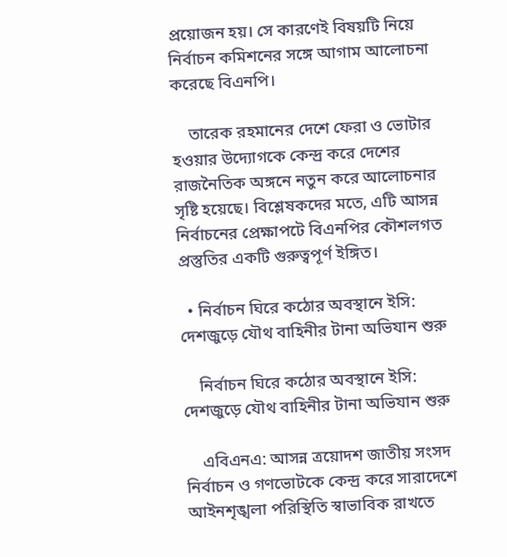প্রয়োজন হয়। সে কারণেই বিষয়টি নিয়ে নির্বাচন কমিশনের সঙ্গে আগাম আলোচনা করেছে বিএনপি।

    তারেক রহমানের দেশে ফেরা ও ভোটার হওয়ার উদ্যোগকে কেন্দ্র করে দেশের রাজনৈতিক অঙ্গনে নতুন করে আলোচনার সৃষ্টি হয়েছে। বিশ্লেষকদের মতে, এটি আসন্ন নির্বাচনের প্রেক্ষাপটে বিএনপির কৌশলগত প্রস্তুতির একটি গুরুত্বপূর্ণ ইঙ্গিত।

  • নির্বাচন ঘিরে কঠোর অবস্থানে ইসি: দেশজুড়ে যৌথ বাহিনীর টানা অভিযান শুরু

    নির্বাচন ঘিরে কঠোর অবস্থানে ইসি: দেশজুড়ে যৌথ বাহিনীর টানা অভিযান শুরু

    এবিএনএ: আসন্ন ত্রয়োদশ জাতীয় সংসদ নির্বাচন ও গণভোটকে কেন্দ্র করে সারাদেশে আইনশৃঙ্খলা পরিস্থিতি স্বাভাবিক রাখতে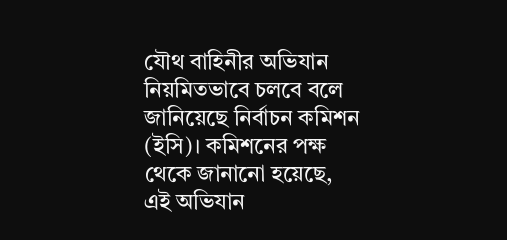যৌথ বাহিনীর অভিযান নিয়মিতভাবে চলবে বলে জানিয়েছে নির্বাচন কমিশন (ইসি)। কমিশনের পক্ষ থেকে জানানো হয়েছে, এই অভিযান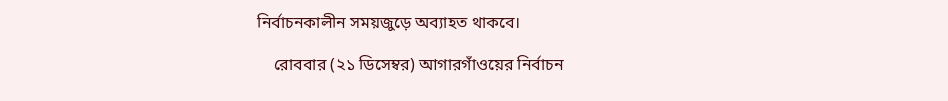নির্বাচনকালীন সময়জুড়ে অব্যাহত থাকবে।

    রোববার (২১ ডিসেম্বর) আগারগাঁওয়ের নির্বাচন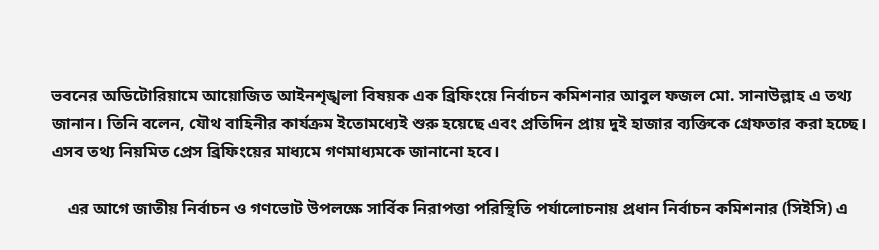ভবনের অডিটোরিয়ামে আয়োজিত আইনশৃঙ্খলা বিষয়ক এক ব্রিফিংয়ে নির্বাচন কমিশনার আবুল ফজল মো. সানাউল্লাহ এ তথ্য জানান। তিনি বলেন, যৌথ বাহিনীর কার্যক্রম ইতোমধ্যেই শুরু হয়েছে এবং প্রতিদিন প্রায় দুই হাজার ব্যক্তিকে গ্রেফতার করা হচ্ছে। এসব তথ্য নিয়মিত প্রেস ব্রিফিংয়ের মাধ্যমে গণমাধ্যমকে জানানো হবে।

    এর আগে জাতীয় নির্বাচন ও গণভোট উপলক্ষে সার্বিক নিরাপত্তা পরিস্থিতি পর্যালোচনায় প্রধান নির্বাচন কমিশনার (সিইসি) এ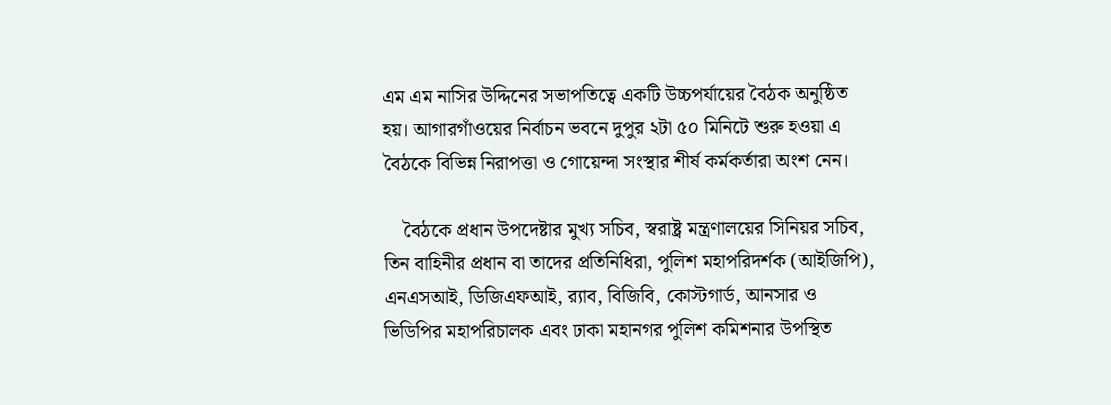এম এম নাসির উদ্দিনের সভাপতিত্বে একটি উচ্চপর্যায়ের বৈঠক অনুষ্ঠিত হয়। আগারগাঁওয়ের নির্বাচন ভবনে দুপুর ২টা ৫০ মিনিটে শুরু হওয়া এ বৈঠকে বিভিন্ন নিরাপত্তা ও গোয়েন্দা সংস্থার শীর্ষ কর্মকর্তারা অংশ নেন।

    বৈঠকে প্রধান উপদেষ্টার মুখ্য সচিব, স্বরাষ্ট্র মন্ত্রণালয়ের সিনিয়র সচিব, তিন বাহিনীর প্রধান বা তাদের প্রতিনিধিরা, পুলিশ মহাপরিদর্শক (আইজিপি), এনএসআই, ডিজিএফআই, র‍্যাব, বিজিবি, কোস্টগার্ড, আনসার ও ভিডিপির মহাপরিচালক এবং ঢাকা মহানগর পুলিশ কমিশনার উপস্থিত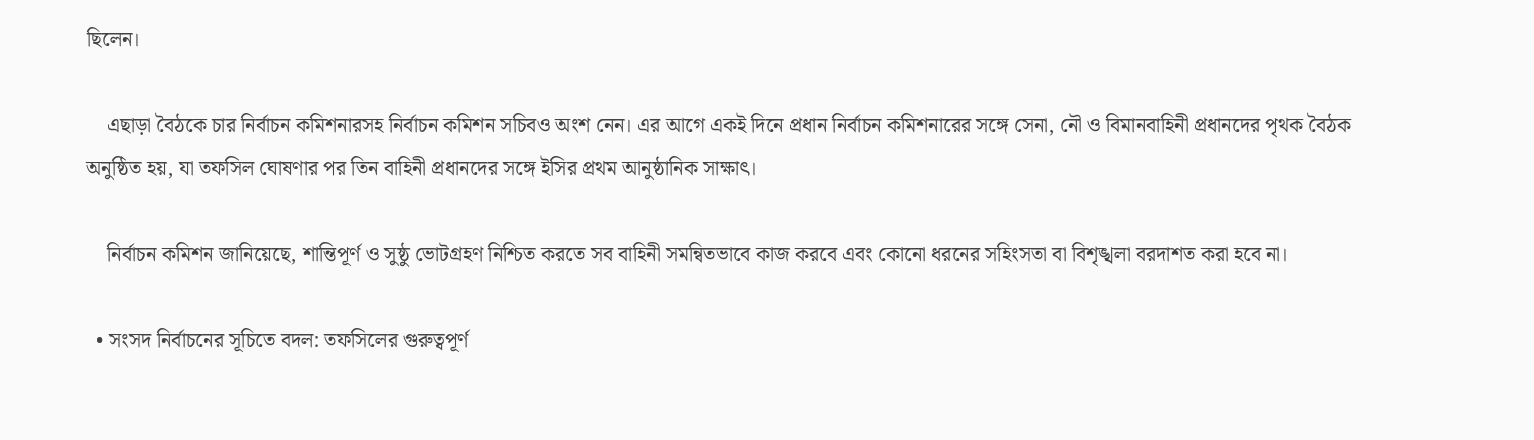ছিলেন।

    এছাড়া বৈঠকে চার নির্বাচন কমিশনারসহ নির্বাচন কমিশন সচিবও অংশ নেন। এর আগে একই দিনে প্রধান নির্বাচন কমিশনারের সঙ্গে সেনা, নৌ ও বিমানবাহিনী প্রধানদের পৃথক বৈঠক অনুষ্ঠিত হয়, যা তফসিল ঘোষণার পর তিন বাহিনী প্রধানদের সঙ্গে ইসির প্রথম আনুষ্ঠানিক সাক্ষাৎ।

    নির্বাচন কমিশন জানিয়েছে, শান্তিপূর্ণ ও সুষ্ঠু ভোটগ্রহণ নিশ্চিত করতে সব বাহিনী সমন্বিতভাবে কাজ করবে এবং কোনো ধরনের সহিংসতা বা বিশৃঙ্খলা বরদাশত করা হবে না।

  • সংসদ নির্বাচনের সূচিতে বদল: তফসিলের গুরুত্বপূর্ণ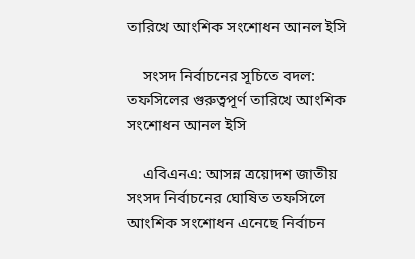তারিখে আংশিক সংশোধন আনল ইসি

    সংসদ নির্বাচনের সূচিতে বদল: তফসিলের গুরুত্বপূর্ণ তারিখে আংশিক সংশোধন আনল ইসি

    এবিএনএ: আসন্ন ত্রয়োদশ জাতীয় সংসদ নির্বাচনের ঘোষিত তফসিলে আংশিক সংশোধন এনেছে নির্বাচন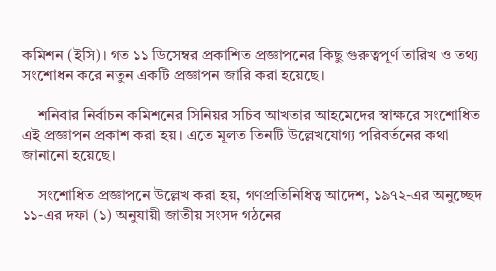কমিশন (ইসি)। গত ১১ ডিসেম্বর প্রকাশিত প্রজ্ঞাপনের কিছু গুরুত্বপূর্ণ তারিখ ও তথ্য সংশোধন করে নতুন একটি প্রজ্ঞাপন জারি করা হয়েছে।

    শনিবার নির্বাচন কমিশনের সিনিয়র সচিব আখতার আহমেদের স্বাক্ষরে সংশোধিত এই প্রজ্ঞাপন প্রকাশ করা হয়। এতে মূলত তিনটি উল্লেখযোগ্য পরিবর্তনের কথা জানানো হয়েছে।

    সংশোধিত প্রজ্ঞাপনে উল্লেখ করা হয়, গণপ্রতিনিধিত্ব আদেশ, ১৯৭২-এর অনুচ্ছেদ ১১-এর দফা (১) অনুযায়ী জাতীয় সংসদ গঠনের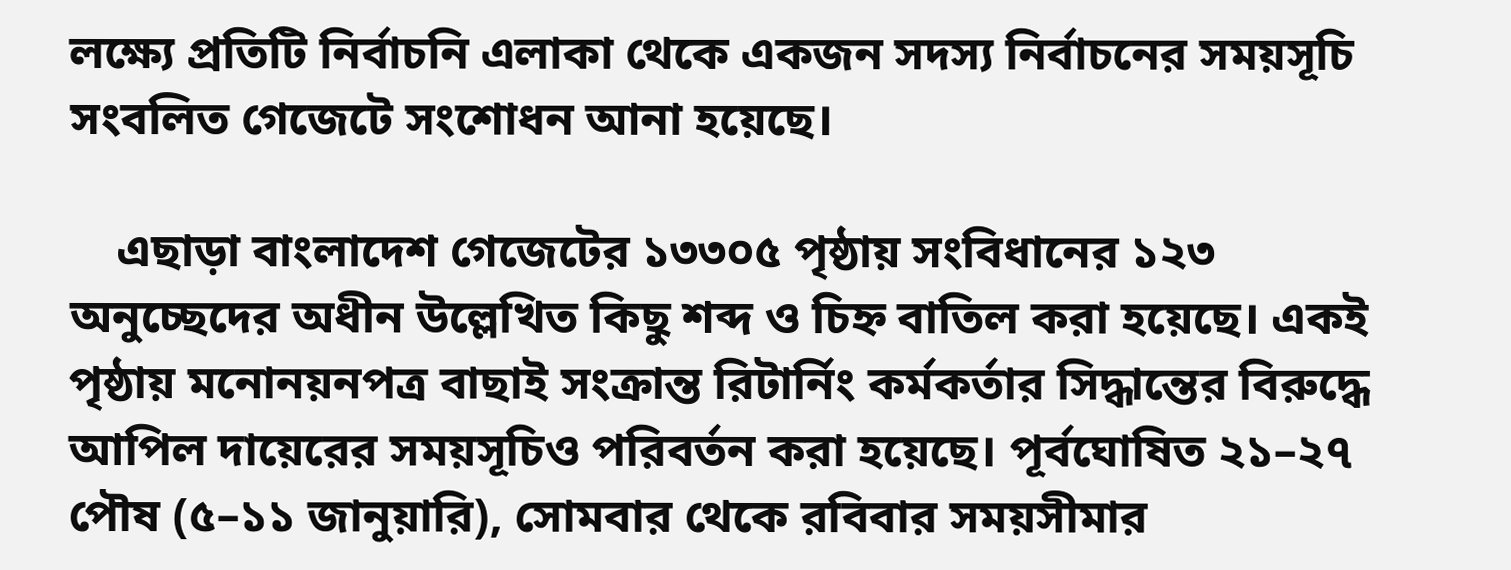লক্ষ্যে প্রতিটি নির্বাচনি এলাকা থেকে একজন সদস্য নির্বাচনের সময়সূচি সংবলিত গেজেটে সংশোধন আনা হয়েছে।

    এছাড়া বাংলাদেশ গেজেটের ১৩৩০৫ পৃষ্ঠায় সংবিধানের ১২৩ অনুচ্ছেদের অধীন উল্লেখিত কিছু শব্দ ও চিহ্ন বাতিল করা হয়েছে। একই পৃষ্ঠায় মনোনয়নপত্র বাছাই সংক্রান্ত রিটার্নিং কর্মকর্তার সিদ্ধান্তের বিরুদ্ধে আপিল দায়েরের সময়সূচিও পরিবর্তন করা হয়েছে। পূর্বঘোষিত ২১–২৭ পৌষ (৫–১১ জানুয়ারি), সোমবার থেকে রবিবার সময়সীমার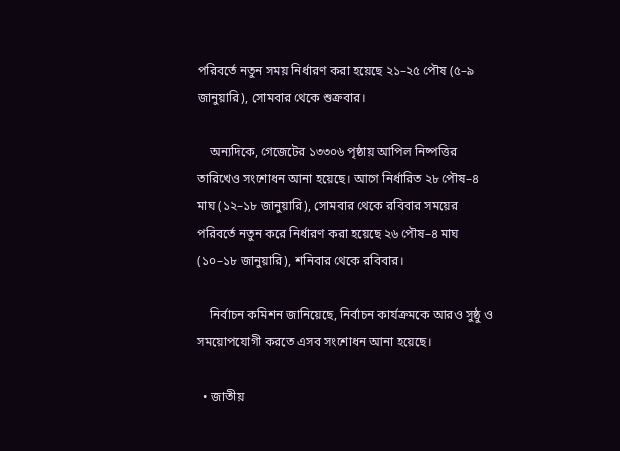পরিবর্তে নতুন সময় নির্ধারণ করা হয়েছে ২১–২৫ পৌষ (৫–৯ জানুয়ারি), সোমবার থেকে শুক্রবার।

    অন্যদিকে, গেজেটের ১৩৩০৬ পৃষ্ঠায় আপিল নিষ্পত্তির তারিখেও সংশোধন আনা হয়েছে। আগে নির্ধারিত ২৮ পৌষ–৪ মাঘ (১২–১৮ জানুয়ারি), সোমবার থেকে রবিবার সময়ের পরিবর্তে নতুন করে নির্ধারণ করা হয়েছে ২৬ পৌষ–৪ মাঘ (১০–১৮ জানুয়ারি), শনিবার থেকে রবিবার।

    নির্বাচন কমিশন জানিয়েছে, নির্বাচন কার্যক্রমকে আরও সুষ্ঠু ও সময়োপযোগী করতে এসব সংশোধন আনা হয়েছে।

  • জাতীয়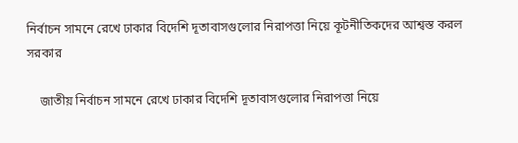নির্বাচন সামনে রেখে ঢাকার বিদেশি দূতাবাসগুলোর নিরাপত্তা নিয়ে কূটনীতিকদের আশ্বস্ত করল সরকার

    জাতীয় নির্বাচন সামনে রেখে ঢাকার বিদেশি দূতাবাসগুলোর নিরাপত্তা নিয়ে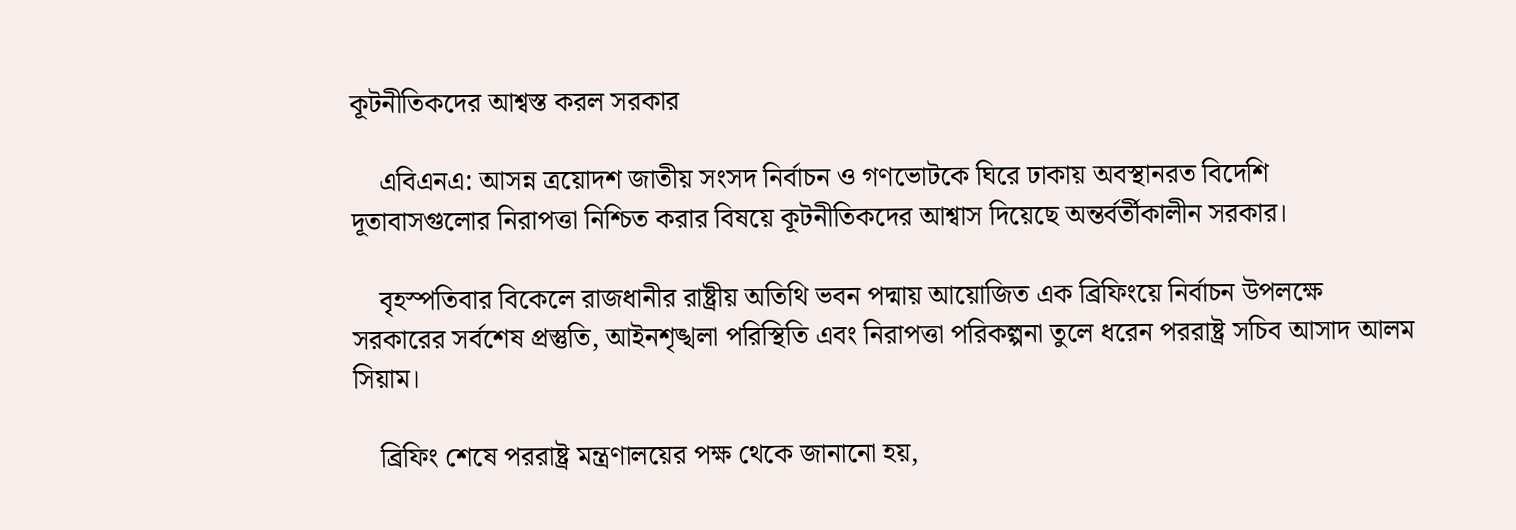কূটনীতিকদের আশ্বস্ত করল সরকার

    এবিএনএ: আসন্ন ত্রয়োদশ জাতীয় সংসদ নির্বাচন ও গণভোটকে ঘিরে ঢাকায় অবস্থানরত বিদেশি দূতাবাসগুলোর নিরাপত্তা নিশ্চিত করার বিষয়ে কূটনীতিকদের আশ্বাস দিয়েছে অন্তর্বর্তীকালীন সরকার।

    বৃহস্পতিবার বিকেলে রাজধানীর রাষ্ট্রীয় অতিথি ভবন পদ্মায় আয়োজিত এক ব্রিফিংয়ে নির্বাচন উপলক্ষে সরকারের সর্বশেষ প্রস্তুতি, আইনশৃঙ্খলা পরিস্থিতি এবং নিরাপত্তা পরিকল্পনা তুলে ধরেন পররাষ্ট্র সচিব আসাদ আলম সিয়াম।

    ব্রিফিং শেষে পররাষ্ট্র মন্ত্রণালয়ের পক্ষ থেকে জানানো হয়,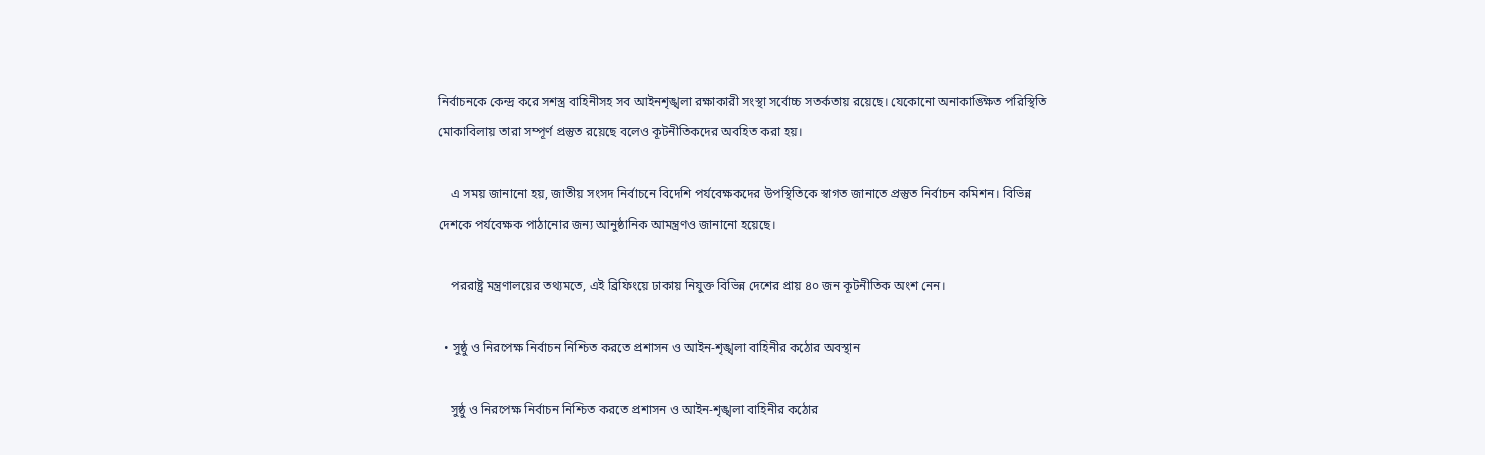নির্বাচনকে কেন্দ্র করে সশস্ত্র বাহিনীসহ সব আইনশৃঙ্খলা রক্ষাকারী সংস্থা সর্বোচ্চ সতর্কতায় রয়েছে। যেকোনো অনাকাঙ্ক্ষিত পরিস্থিতি মোকাবিলায় তারা সম্পূর্ণ প্রস্তুত রয়েছে বলেও কূটনীতিকদের অবহিত করা হয়।

    এ সময় জানানো হয়, জাতীয় সংসদ নির্বাচনে বিদেশি পর্যবেক্ষকদের উপস্থিতিকে স্বাগত জানাতে প্রস্তুত নির্বাচন কমিশন। বিভিন্ন দেশকে পর্যবেক্ষক পাঠানোর জন্য আনুষ্ঠানিক আমন্ত্রণও জানানো হয়েছে।

    পররাষ্ট্র মন্ত্রণালয়ের তথ্যমতে, এই ব্রিফিংয়ে ঢাকায় নিযুক্ত বিভিন্ন দেশের প্রায় ৪০ জন কূটনীতিক অংশ নেন।

  • সুষ্ঠু ও নিরপেক্ষ নির্বাচন নিশ্চিত করতে প্রশাসন ও আইন-শৃঙ্খলা বাহিনীর কঠোর অবস্থান

    সুষ্ঠু ও নিরপেক্ষ নির্বাচন নিশ্চিত করতে প্রশাসন ও আইন-শৃঙ্খলা বাহিনীর কঠোর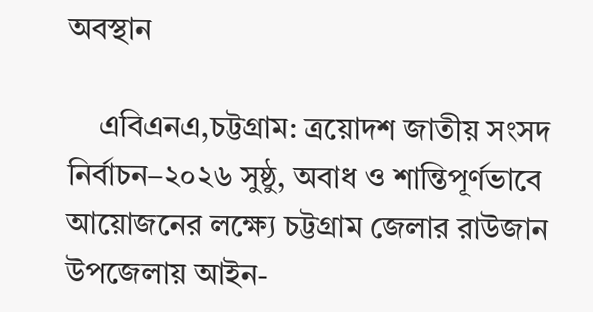অবস্থান

    এবিএনএ,চট্টগ্রাম: ত্রয়োদশ জাতীয় সংসদ নির্বাচন–২০২৬ সুষ্ঠু, অবাধ ও শান্তিপূর্ণভাবে আয়োজনের লক্ষ্যে চট্টগ্রাম জেলার রাউজান উপজেলায় আইন-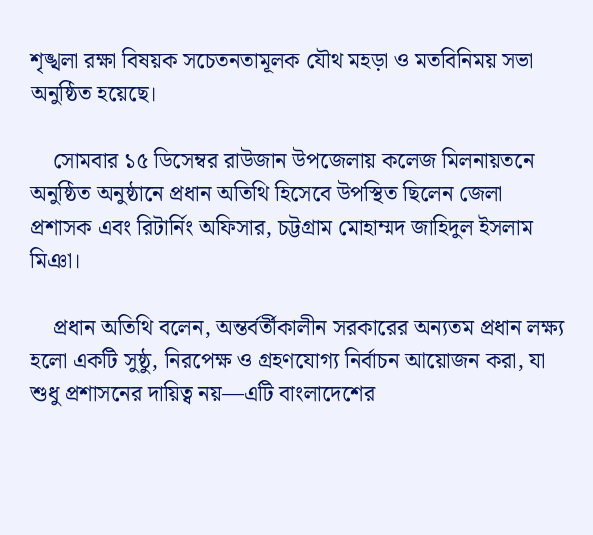শৃঙ্খলা রক্ষা বিষয়ক সচেতনতামূলক যৌথ মহড়া ও মতবিনিময় সভা অনুষ্ঠিত হয়েছে।

    সোমবার ১৫ ডিসেম্বর রাউজান উপজেলায় কলেজ মিলনায়তনে অনুষ্ঠিত অনুষ্ঠানে প্রধান অতিথি হিসেবে উপস্থিত ছিলেন জেলা প্রশাসক এবং রিটার্নিং অফিসার, চট্টগ্রাম মোহাম্মদ জাহিদুল ইসলাম মিঞা।

    প্রধান অতিথি বলেন, অন্তর্বর্তীকালীন সরকারের অন্যতম প্রধান লক্ষ্য হলো একটি সুষ্ঠু, নিরপেক্ষ ও গ্রহণযোগ্য নির্বাচন আয়োজন করা, যা শুধু প্রশাসনের দায়িত্ব নয়—এটি বাংলাদেশের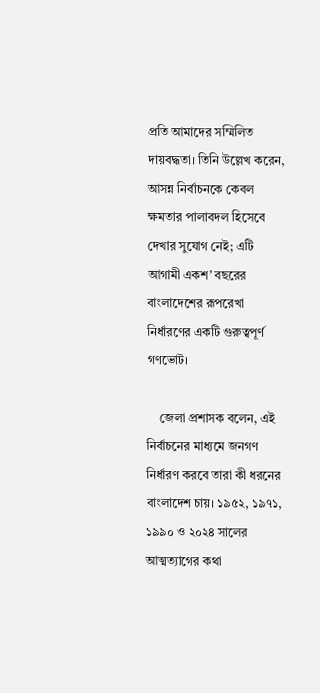প্রতি আমাদের সম্মিলিত দায়বদ্ধতা। তিনি উল্লেখ করেন, আসন্ন নির্বাচনকে কেবল ক্ষমতার পালাবদল হিসেবে দেখার সুযোগ নেই; এটি আগামী একশ’ বছরের বাংলাদেশের রূপরেখা নির্ধারণের একটি গুরুত্বপূর্ণ গণভোট।

    জেলা প্রশাসক বলেন, এই নির্বাচনের মাধ্যমে জনগণ নির্ধারণ করবে তারা কী ধরনের বাংলাদেশ চায়। ১৯৫২, ১৯৭১, ১৯৯০ ও ২০২৪ সালের আত্মত্যাগের কথা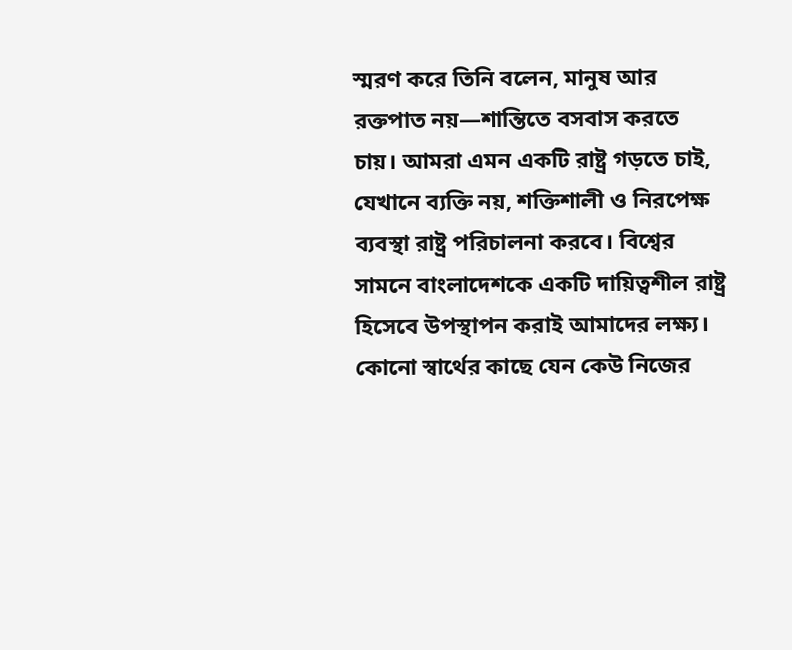স্মরণ করে তিনি বলেন, মানুষ আর রক্তপাত নয়—শান্তিতে বসবাস করতে চায়। আমরা এমন একটি রাষ্ট্র গড়তে চাই, যেখানে ব্যক্তি নয়, শক্তিশালী ও নিরপেক্ষ ব্যবস্থা রাষ্ট্র পরিচালনা করবে। বিশ্বের সামনে বাংলাদেশকে একটি দায়িত্বশীল রাষ্ট্র হিসেবে উপস্থাপন করাই আমাদের লক্ষ্য। কোনো স্বার্থের কাছে যেন কেউ নিজের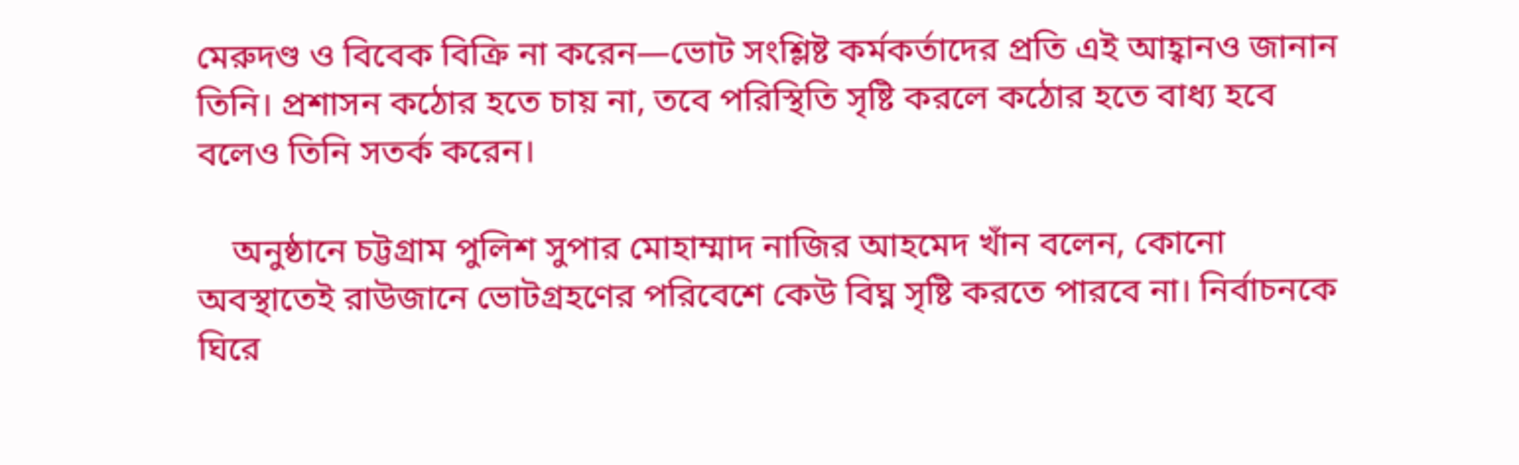মেরুদণ্ড ও বিবেক বিক্রি না করেন—ভোট সংশ্লিষ্ট কর্মকর্তাদের প্রতি এই আহ্বানও জানান তিনি। প্রশাসন কঠোর হতে চায় না, তবে পরিস্থিতি সৃষ্টি করলে কঠোর হতে বাধ্য হবে বলেও তিনি সতর্ক করেন।

    অনুষ্ঠানে চট্টগ্রাম পুলিশ সুপার মোহাম্মাদ নাজির আহমেদ খাঁন বলেন, কোনো অবস্থাতেই রাউজানে ভোটগ্রহণের পরিবেশে কেউ বিঘ্ন সৃষ্টি করতে পারবে না। নির্বাচনকে ঘিরে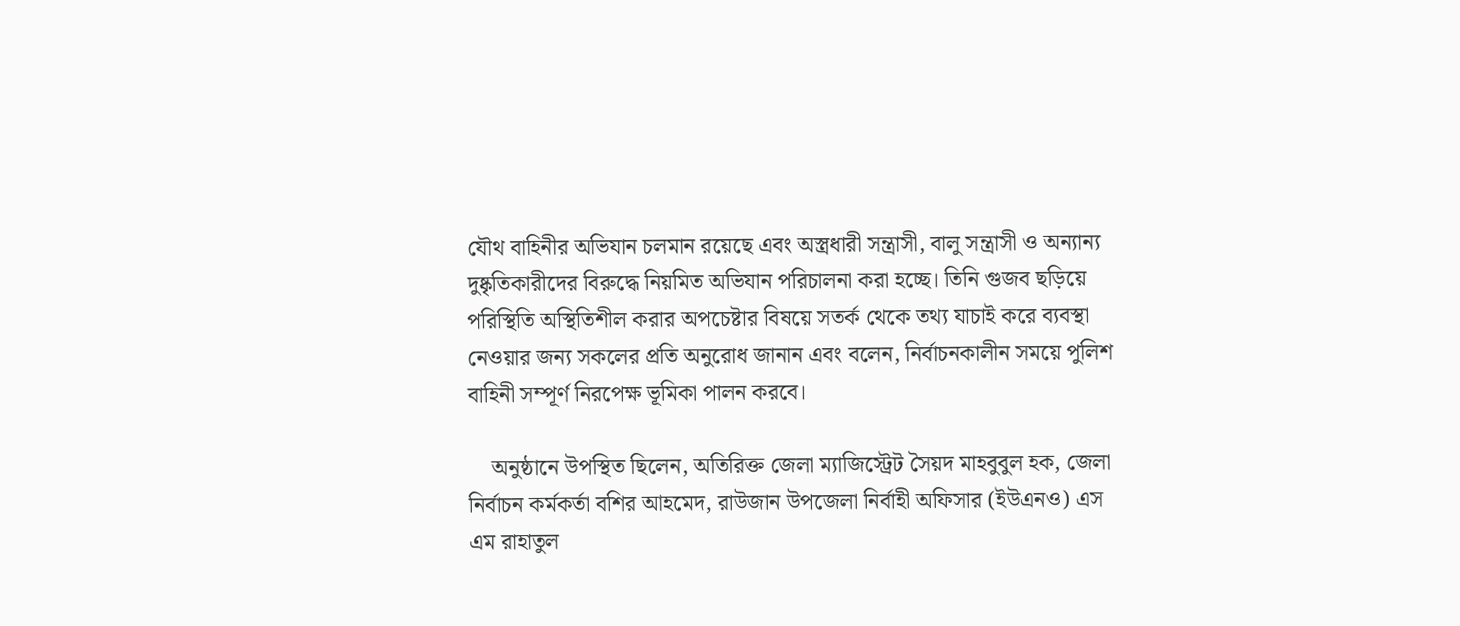যৌথ বাহিনীর অভিযান চলমান রয়েছে এবং অস্ত্রধারী সন্ত্রাসী, বালু সন্ত্রাসী ও অন্যান্য দুষ্কৃতিকারীদের বিরুদ্ধে নিয়মিত অভিযান পরিচালনা করা হচ্ছে। তিনি গুজব ছড়িয়ে পরিস্থিতি অস্থিতিশীল করার অপচেষ্টার বিষয়ে সতর্ক থেকে তথ্য যাচাই করে ব্যবস্থা নেওয়ার জন্য সকলের প্রতি অনুরোধ জানান এবং বলেন, নির্বাচনকালীন সময়ে পুলিশ বাহিনী সম্পূর্ণ নিরপেক্ষ ভূমিকা পালন করবে।

    অনুষ্ঠানে উপস্থিত ছিলেন, অতিরিক্ত জেলা ম্যাজিস্ট্রেট সৈয়দ মাহবুবুল হক, জেলা নির্বাচন কর্মকর্তা বশির আহমেদ, রাউজান উপজেলা নির্বাহী অফিসার (ইউএনও) এস এম রাহাতুল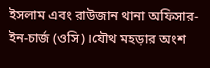ইসলাম এবং রাউজান থানা অফিসার-ইন-চার্জ (ওসি)।যৌথ মহড়ার অংশ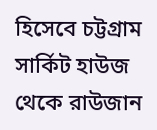হিসেবে চট্টগ্রাম সার্কিট হাউজ থেকে রাউজান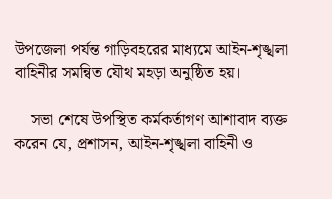উপজেলা পর্যন্ত গাড়িবহরের মাধ্যমে আইন-শৃঙ্খলা বাহিনীর সমন্বিত যৌথ মহড়া অনুষ্ঠিত হয়।

    সভা শেষে উপস্থিত কর্মকর্তাগণ আশাবাদ ব্যক্ত করেন যে, প্রশাসন, আইন-শৃঙ্খলা বাহিনী ও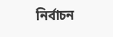নির্বাচন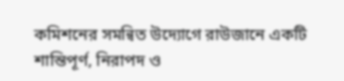কমিশনের সমন্বিত উদ্যোগে রাউজানে একটি শান্তিপূর্ণ, নিরাপদ ও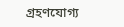গ্রহণযোগ্য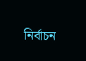নির্বাচন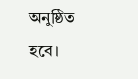অনুষ্ঠিত হবে।